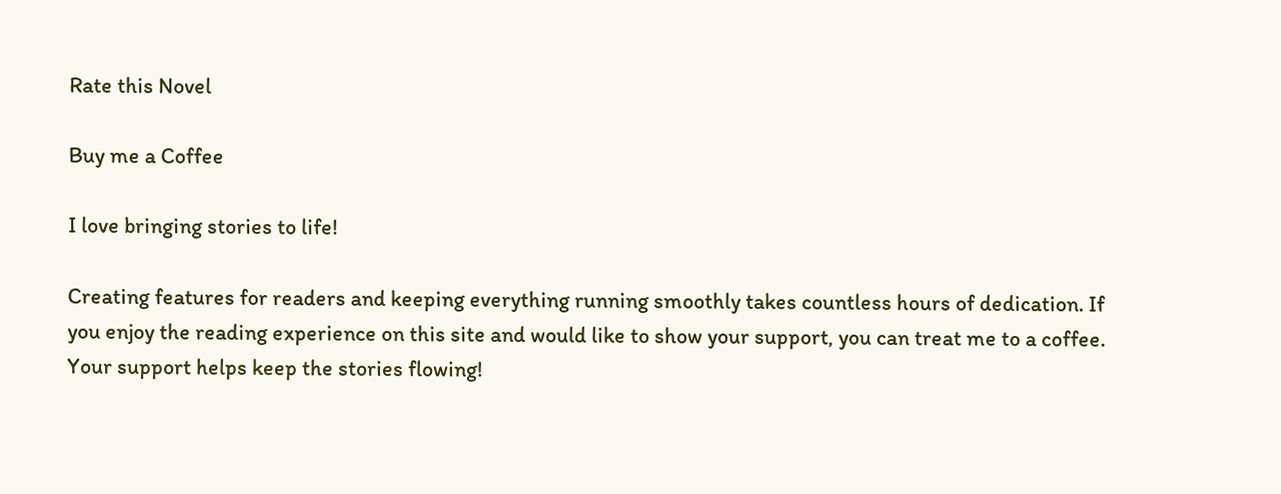Rate this Novel

Buy me a Coffee

I love bringing stories to life!

Creating features for readers and keeping everything running smoothly takes countless hours of dedication. If you enjoy the reading experience on this site and would like to show your support, you can treat me to a coffee. Your support helps keep the stories flowing!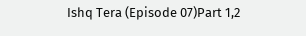Ishq Tera (Episode 07)Part 1,2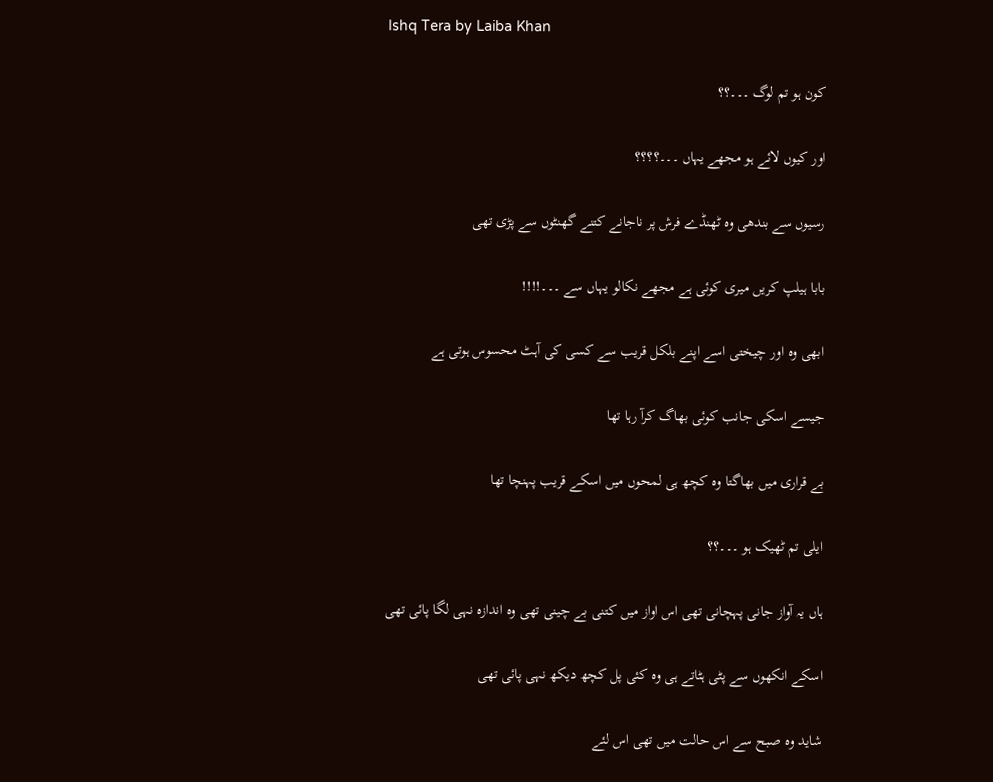Ishq Tera by Laiba Khan

کون ہو تم لوگ ۔۔۔؟؟

اور کیوں لائے ہو مجھے یہاں ۔۔۔؟؟؟؟

رسیوں سے بندھی وہ ٹھنڈے فرش پر ناجانے کتنے گھنٹوں سے پڑی تھی

بابا ہیلپ کریں میری کوئی ہے مجھے نکالو یہاں سے ۔۔۔!!!!

ابھی وہ اور چیختی اسے اپنے بلکل قریب سے کسی کی آہٹ محسوس ہوتی ہے

جیسے اسکی جانب کوئی بھاگ کرآ رہا تھا

بے قراری میں بھاگتا وہ کچھ ہی لمحوں میں اسکے قریب پہنچا تھا

ایلی تم ٹھیک ہو ۔۔۔؟؟

ہاں یہ آواز جانی پہچانی تھی اس اواز میں کتنی بے چینی تھی وہ اندازہ نہی لگا پائی تھی

اسکے انکھوں سے پٹی ہٹاتے ہی وہ کئی پل کچھ دیکھ نہی پائی تھی

شاید وہ صبح سے اس حالت میں تھی اس لئے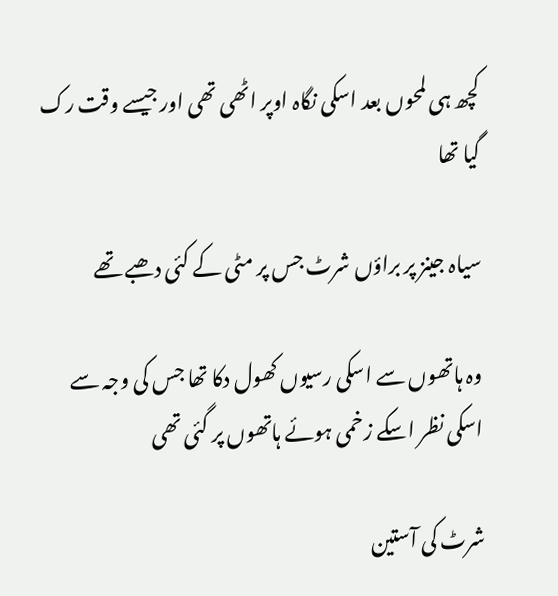کچھ ہی لمحوں بعد اسکی نگاہ اوپر اٹھی تھی اور جیسے وقت رک گیا تھا

سیاہ جینز پر براؤں شرٹ جس پر مٹی کے کئی دھبے تھے

وہ ہاتھوں سے اسکی رسیوں کھول دکا تھا جس کی وجہ سے اسکی نظر اسکے زخمی ہوئے ہاتھوں پر گئی تھی

شرٹ کی آستین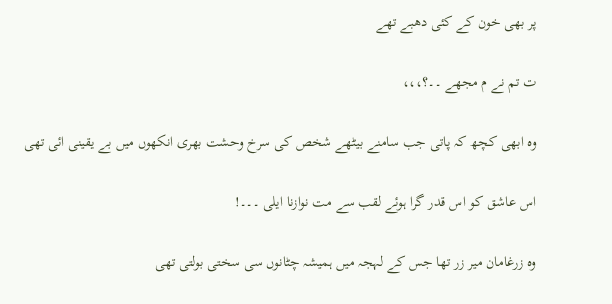پر بھی خون کے کئی دھبے تھے

ت تم نے م مجھے ۔۔؟،،،

وہ ابھی کچھ کہ پاتی جب سامنے بیٹھے شخص کی سرخ وحشت بھری انکھوں میں بے یقینی ائی تھی

اس عاشق کو اس قدر گرا ہوئے لقب سے مت نوازنا ایلی ۔۔۔!

وہ زرغامان میر زر تھا جس کے لہجہ میں ہمیشہ چٹانوں سی سختی بولتی تھی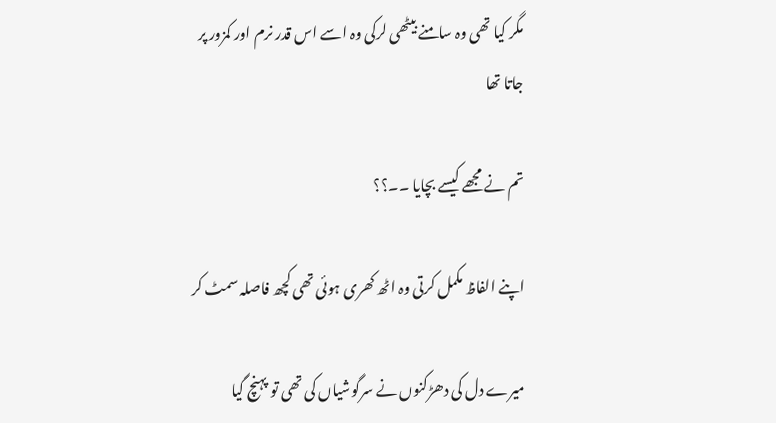مگر کیا تھی وہ سامنے بیٹھی لرکی وہ اسے اس قدر نرم اور کمزور پر جاتا تھا

تم نے مجھے کیسے بچایا ۔۔؟؟

اپنے الفاظ مکمل کرتی وہ اٹھ کھری ہوئی تھی کچھ فاصلہ سمٹ کر

میرے دل کی دھڑکنوں نے سرگوشیاں کی تھی تو پہنچ گیا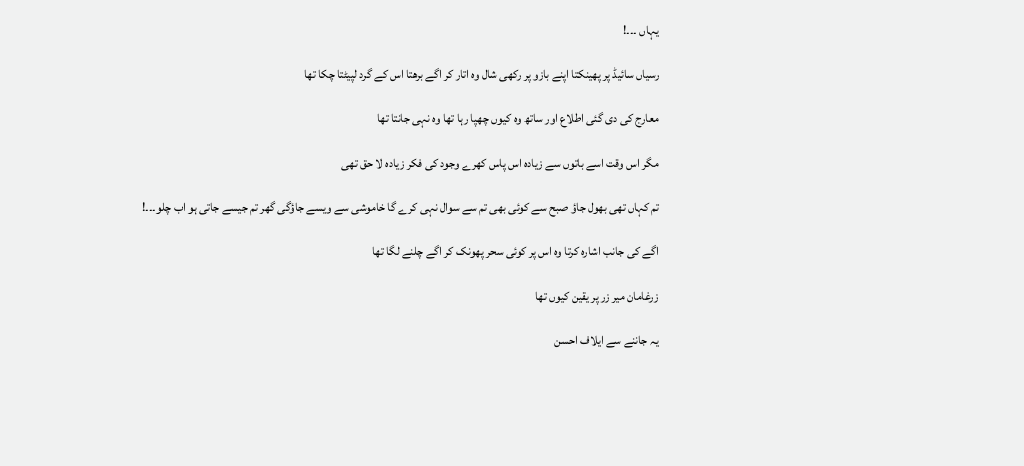یہاں ۔۔۔!

رسیاں سائیڈ پر پھینکتا اپنے بازو پر رکھی شال وہ اتار کر اگے برھتا اس کے گرد لپیٹتا چکا تھا

معارج کی دی گئی اطلاع اور ساتھ وہ کیوں چھپا رہا تھا وہ نہی جانتا تھا

مگر اس وقت اسے باتوں سے زیادہ اس پاس کھرے وجود کی فکر زیادہ لا حق تھی

تم کہاں تھی بھول جاؤ صبح سے کوئی بھی تم سے سوال نہی کرے گا خاموشی سے ویسے جاؤگی گھر تم جیسے جاتی ہو اب چلو۔۔۔!

اگے کی جانب اشارہ کرتا وہ اس پر کوئی سحر پھونک کر اگے چلنے لگا تھا

زرغامان میر زر پر یقین کیوں تھا

یہ جاننے سے ایلاف احسن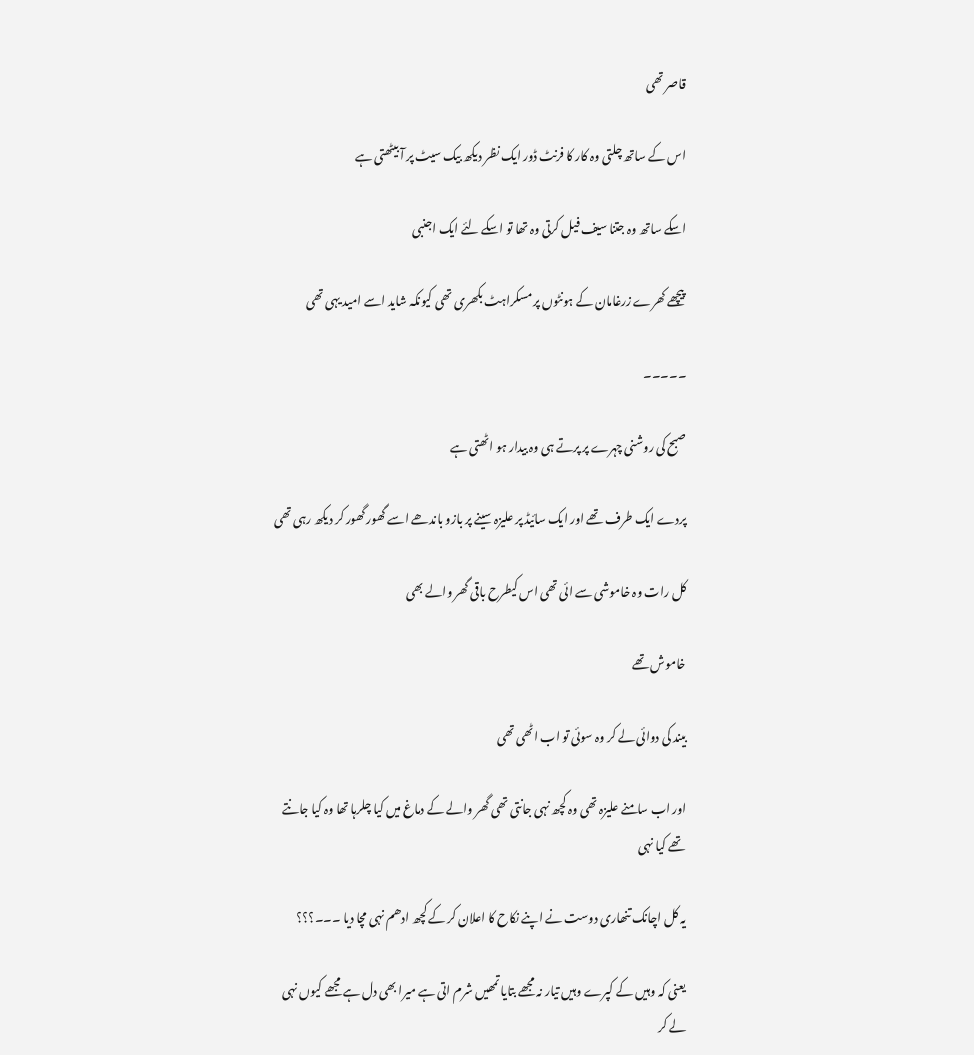قاصر تھی

اس کے ساتھ چلتی وہ کار کا فرنٹ ڈور ایک نظر دیکھ بیک سیٹ پر آ بیٹھتی ہے

اسکے ساتھ وہ جتنا سیف فیل کرتی وہ تھا تو اسکے لئے ایک اجنبی

پیچھے کھرے زرغامان کے ہونٹوں پر مسکراہٹ بکھری تھی کیونکہ شاید اسے امید یہی تھی

۔۔۔۔۔

صبح کی روشنی چہرے پر پرتے ہی وہ بیدار ہو اٹھتی ہے

پردے ایک طرف تھے اور ایک سائیڈ پر علیزہ سینے پر بازو باندھے اسے گھور گھور کر دیکھ رہی تھی

کل رات وہ خاموشی سے ائی تھی اس کیطرح باقی گھر والے بھی

خاموش تھے

بیند کی دوائی لے کر وہ سوئی تو اب اٹھی تھی

اور اب سامنے علیزہ تھی وہ کچھ نہی جانتی تھی گھر والے کے دماغ میں کیا چلرہا تھا وہ کیا جانتے تھے کیا نہی

یہ کل اچانک تنھاری دوست نے اپنے نکاح کا اعلان کر کے کچھ ادھم نہی مچا دیا ۔۔۔؟؟؟

یعنی کہ وہیں کے کپرے وہیں تیار نہ مجھے بتایا تمھیں شرم اتی ہے میرا بھی دل ہے مجھے کیوں نہی لے کر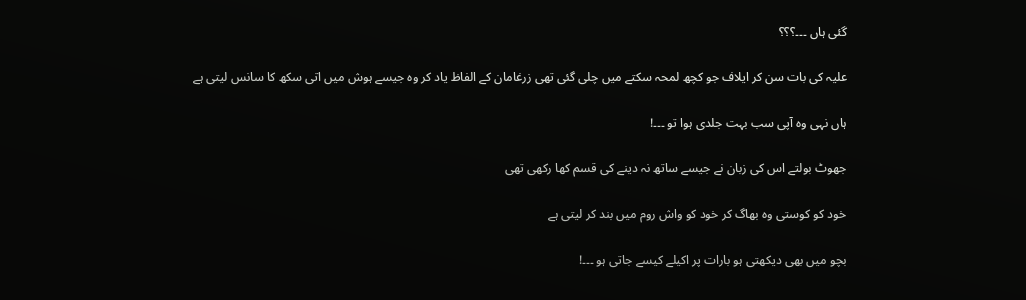گئی ہاں ۔۔۔؟؟؟

علیہ کی بات سن کر ایلاف جو کچھ لمحہ سکتے میں چلی گئی تھی زرغامان کے الفاظ یاد کر وہ جیسے ہوش میں اتی سکھ کا سانس لیتی ہے

ہاں نہی وہ آپی سب بہت جلدی ہوا تو ۔۔۔!

جھوٹ بولتے اس کی زبان نے جیسے ساتھ نہ دینے کی قسم کھا رکھی تھی

خود کو کوستی وہ بھاگ کر خود کو واش روم میں بند کر لیتی ہے

بچو میں بھی دیکھتی ہو بارات پر اکیلے کیسے جاتی ہو ۔۔۔!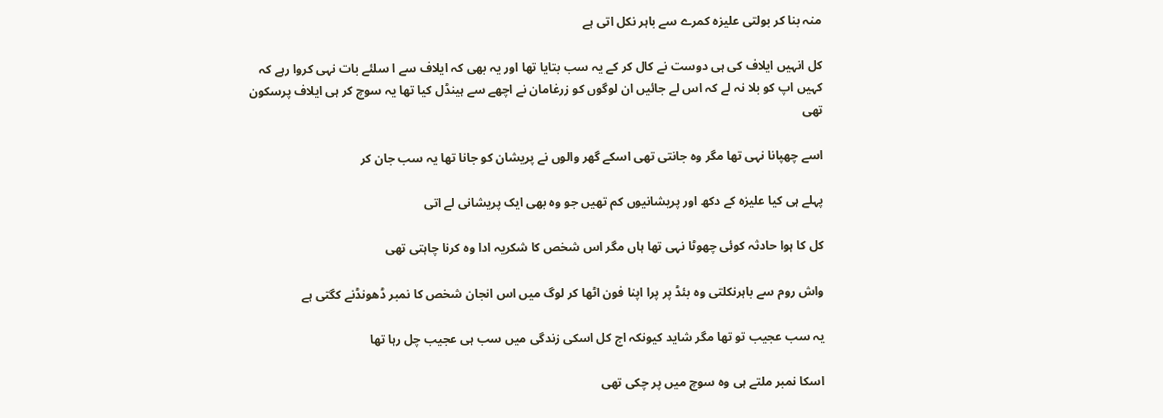منہ بنا کر بولتی علیزہ کمرے سے باہر نکل اتی ہے

کل انہیں ایلاف کی ہی دوست نے کال کر کے یہ سب بتایا تھا اور یہ بھی کہ ایلاف سے ا سلئے بات نہی کروا رہے کہ کہیں اپ کو بلا نہ لے کہ اس لے جائیں ان لوگوں کو زرغامان نے اچھے سے ہینڈل کیا تھا یہ سوچ کر ہی ایلاف پرسکون تھی

اسے چھپانا نہی تھا مگر وہ جانتی تھی اسکے گھر والوں نے پریشان کو جانا تھا یہ سب جان کر

پہلے ہی کیا علیزہ کے دکھ اور پریشانیوں کم تھیں جو وہ بھی ایک پریشانی لے اتی

کل کا ہوا حادثہ کوئی چھوٹا نہی تھا ہاں مگر اس شخص کا شکریہ ادا وہ کرنا چاہتی تھی

واش روم سے باہرنکلتی وہ بئڈ پر پرا اپنا فون اٹھا کر لوگ میں اس انجان شخص کا نمبر ڈھونڈنے کگتی ہے

یہ سب عجیب تو تھا مگر شاید کیونکہ اج کل اسکی زندگی میں سب ہی عجیب چل رہا تھا

اسکا نمبر ملتے ہی وہ سوچ میں پر چکی تھی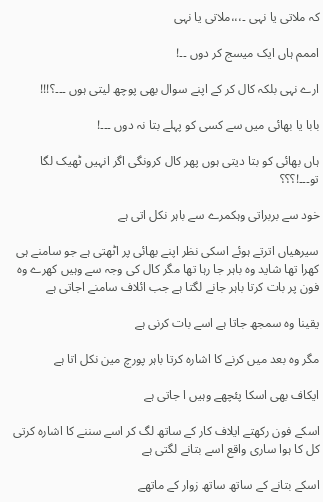کہ ملاتی یا نہی ۔،،،ملاتی یا نہی

اممم ہاں ایک میسج کر دوں ۔۔!

ارے نہی بلکہ کال کر کے اپنے سوال بھی پوچھ لیتی ہوں ۔۔۔؟!!!

بابا یا بھائی میں سے کسی کو پہلے بتا نہ دوں ۔۔۔!

ہاں بھائی کو بتا دیتی ہوں پھر کال کرونگی اگر انہیں ٹھیک لگا تو۔۔۔!؟؟؟

خود سے بربراتی وہکمرے سے باہر نکل اتی ہے

سیرھیاں اترتے ہوئے اسکی نظر اپنے بھائی پر اٹھتی ہے جو سامنے ہی کھرا تھا شاید وہ باہر جا رہا تھا مگر کال کی وجہ سے وہیں کھرے وہ فون پر بات کرتا باہر جانے لگتا ہے جب ائلاف سامنے اجاتی ہے

یقینا وہ سمجھ جاتا ہے اسے بات کرنی ہے

مگر وہ بعد میں کرنے کا اشارہ کرتا باہر پورچ مین نکل اتا ہے

ایکاف بھی اسکا پئچھے وہیں ا جاتی ہے

اسکے فون رکھتے ایلاف کار کے ساتھ لگ کر اسے سننے کا اشارہ کرتی کل کا ہوا ساری واقع اسے بتانے لگتی ہے

اسکے بتانے کے ساتھ ساتھ زوار کے ماتھے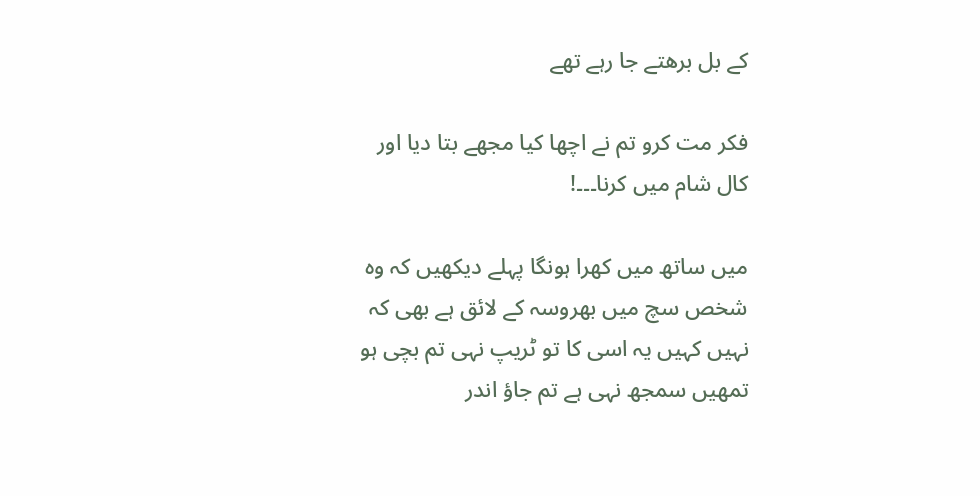کے بل برھتے جا رہے تھے

فکر مت کرو تم نے اچھا کیا مجھے بتا دیا اور کال شام میں کرنا۔۔۔!

میں ساتھ میں کھرا ہونگا پہلے دیکھیں کہ وہ شخص سچ میں بھروسہ کے لائق ہے بھی کہ نہیں کہیں یہ اسی کا تو ٹریپ نہی تم بچی ہو تمھیں سمجھ نہی ہے تم جاؤ اندر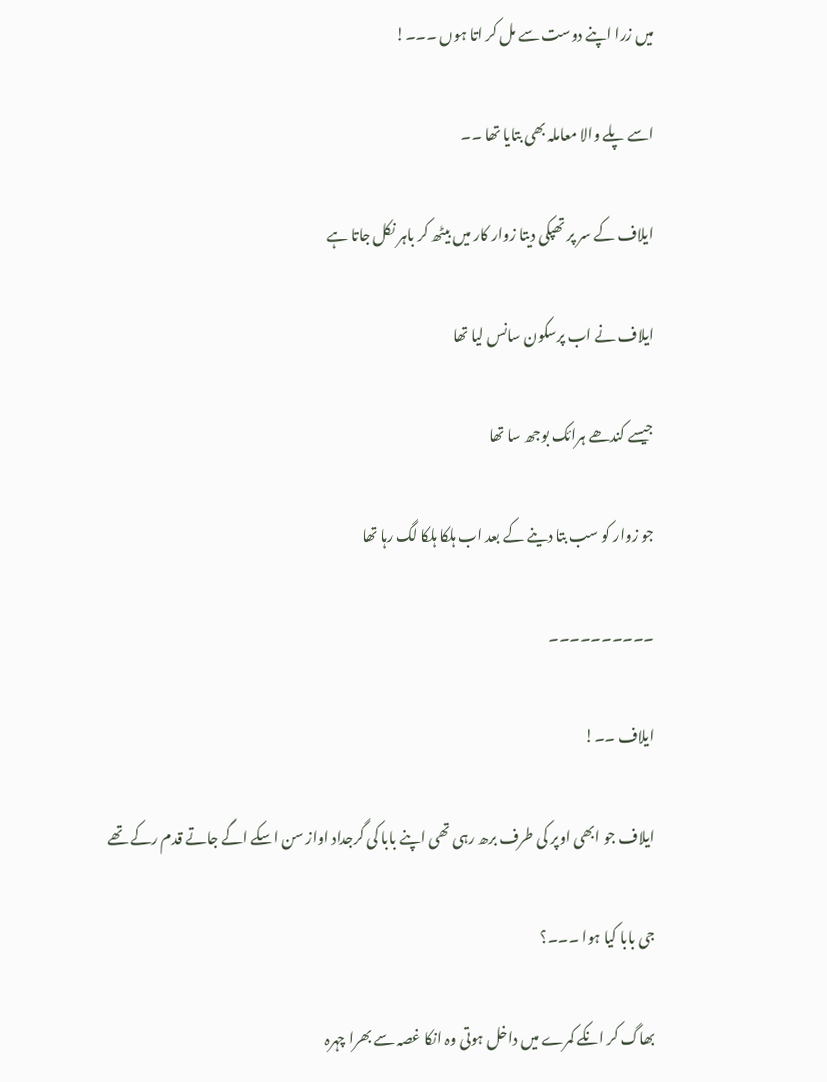میں زرا اپنے دوست سے مل کر اتا ہوں ۔۔۔!

اسے پلے والا معاملہ بھی بتایا تھا ۔۔

ایلاف کے سر پر تھپکی دیتا زوار کار میں بیٹھ کر باہر نکل جاتا ہے

ایلاف نے اب پرسکون سانس لیا تھا

جیسے کندھے ہرائک بوجھ سا تھا

جو زوار کو سب بتا دینے کے بعد اب ہلکا ہلکا لگ رہا تھا

۔۔۔۔۔۔۔۔۔۔

ایلاف ۔۔!

ایلاف جو ابھی اوپر کی طرف برھ رہی تھی اپنے بابا کی گرجداد اواز سن اسکے اگے جاتے قدم رکے تھے

جی بابا کیا ہوا ۔۔۔؟

بھاگ کر انکے کمرے میں داخل ہوتی وہ انکا غصہ سے بھرا چہرہ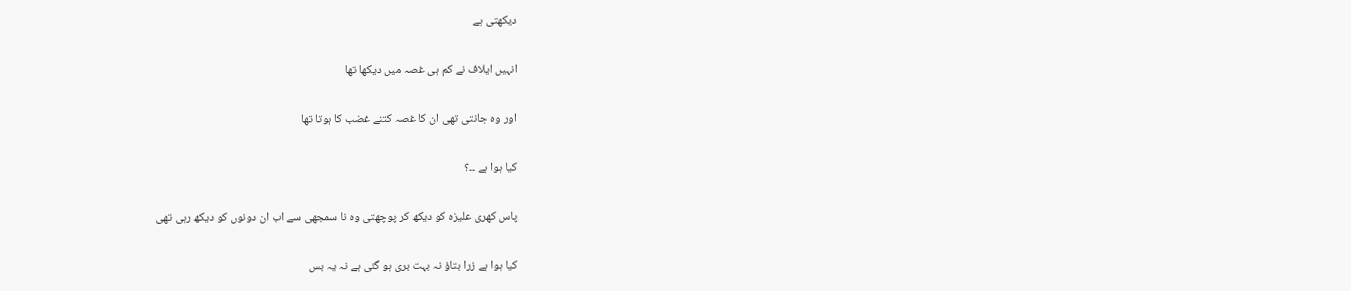دیکھتی ہے

انہیں ایلاف نے کم ہی غصہ میں دیکھا تھا

اور وہ جانتی تھی ان کا غصہ کتنے غضب کا ہوتا تھا

کیا ہوا ہے ۔۔؟

پاس کھری علیزہ کو دیکھ کر پوچھتی وہ نا سمجھی سے اب ان دونوں کو دیکھ رہی تھی

کیا ہوا ہے زرا بتاؤ نہ بہت بری ہو گئی ہے نہ یہ بس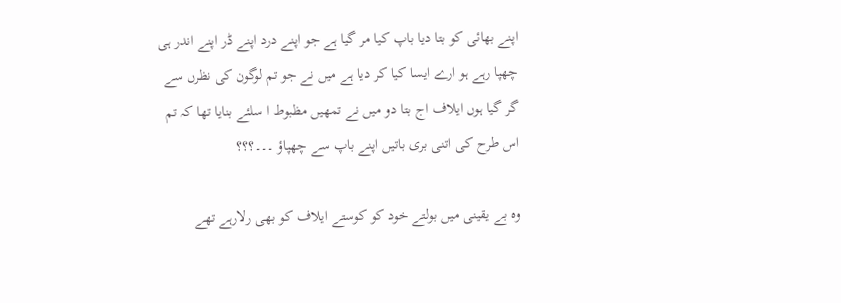اپنے بھائی کو بتا دیا باپ کیا مر گیا ہے جو اپنے درد اپنے ڈر اپنے اندر ہی چھپا رہے ہو ارے ایسا کیا کر دیا ہے میں نے جو تم لوگون کی نظرں سے گر گیا ہوں ایلاف اج بتا دو میں نے تمھیں مظبوط ا سلئے بنایا تھا کہ تم اس طرح کی اتنی بری باتیں اپنے باپ سے چھپاؤ ۔۔۔؟؟؟

وہ بے یقینی میں بولتے خود کو کوستے ایلاف کو بھی رلارہے تھے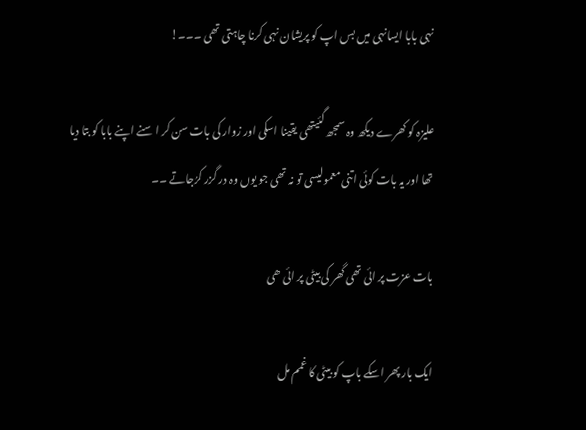نہی بابا ایسانہی میں بس اپ کو پریشان نہی کرنا چاہتی تھی ۔۔۔!

علیزہ کو کھرے دیکھ وہ سمجھ گئیتھی یقینا اسکی اور زوار کی بات سن کر ا سنے اپنے بابا کو بتا دیا تھا اور یہ بات کوئی اتنی معمولیسی تو نہ تھی جو یوں وہ در گزر کرُجاتے ۔۔

بات عزت پر ائی تھی گھر کی بیٹی پر ائی ھی

ایک بار پھر اسکے باپ کو بیٹی کا غمم مل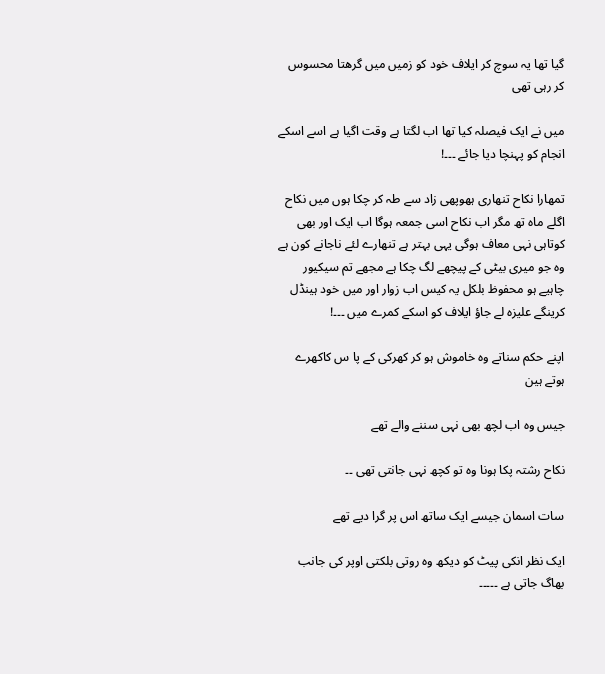گیا تھا یہ سوچ کر ایلاف خود کو زمیں میں گرھتا محسوس کر رہی تھی

میں نے ایک فیصلہ کیا تھا اب لگتا ہے وقت اگیا ہے اسے اسکے انجام کو پہنچا دیا جائے ۔۔۔!

تمھارا نکاح تنھاری ہھوپھی زاد سے طہ کر چکا ہوں میں نکاح اگلے ماہ تھ مگر اب نکاح اسی جمعہ ہوگا اب ایک اور بھی کوتاہی نہی معاف ہوگی یہی بہتر ہے تنھارے لئے ناجانے کون ہے وہ جو میری بیٹی کے پیچھے لگ چکا ہے مجھے تم سیکیور چاہیے ہو محفوظ بلکل یہ کیس اب زوار اور میں خود ہینڈل کرینگے علیزہ لے جاؤ ایلاف کو اسکے کمرے میں ۔۔۔!

اپنے حکم سناتے وہ خاموش ہو کر کھرکی کے پا س کاکھرے ہوتے ہین

جیس وہ اب لچھ بھی نہی سننے والے تھے

نکاح رشتہ پکا ہونا وہ تو کچھ نہی جانتی تھی ۔۔

سات اسمان جیسے ایک ساتھ اس پر گرا دیے تھے

ایک نظر انکی پیٹ کو دیکھ وہ روتی بلکتی اوپر کی جانب بھاگ جاتی ہے ۔۔۔۔۔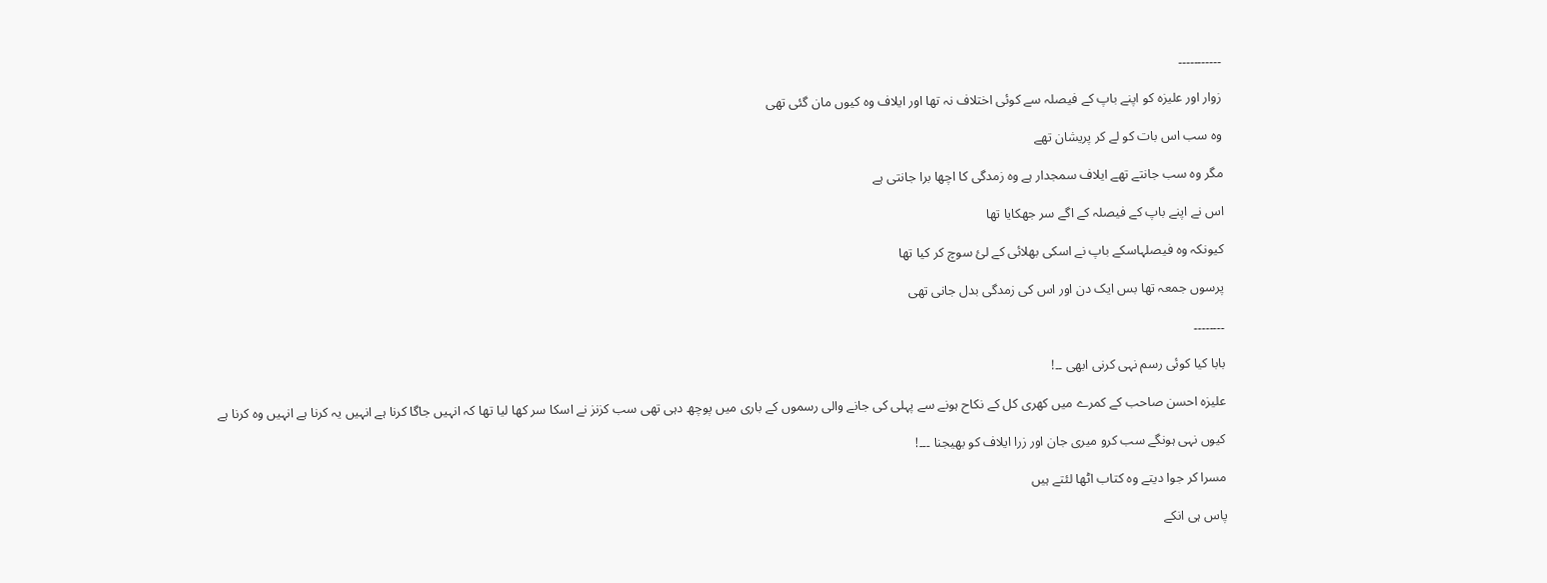۔۔۔۔۔۔۔۔۔۔۔

زوار اور علیزہ کو اپنے باپ کے فیصلہ سے کوئی اختلاف نہ تھا اور ایلاف وہ کیوں مان گئی تھی

وہ سب اس بات کو لے کر پریشان تھے

مگر وہ سب جانتے تھے ایلاف سمجدار ہے وہ زمدگی کا اچھا برا جانتی ہے

اس نے اپنے باپ کے فیصلہ کے اگے سر جھکایا تھا

کیونکہ وہ فیصلہاسکے باپ نے اسکی بھلائی کے لئ سوچ کر کیا تھا

پرسوں جمعہ تھا بس ایک دن اور اس کی زمدگی بدل جانی تھی

۔۔۔۔۔۔۔۔

بابا کیا کوئی رسم نہی کرنی ابھی ۔۔!

علیزہ احسن صاحب کے کمرے میں کھری کل کے نکاح ہونے سے پہلی کی جانے والی رسموں کے باری میں پوچھ دہی تھی سب کزنز نے اسکا سر کھا لیا تھا کہ انہیں جاگا کرنا ہے انہیں یہ کرنا ہے انہیں وہ کرنا ہے

کیوں نہی ہونگے سب کرو میری جان اور زرا ایلاف کو بھیجنا ۔۔۔!

مسرا کر جوا دیتے وہ کتاب اٹھا لئتے ہیں

پاس ہی انکے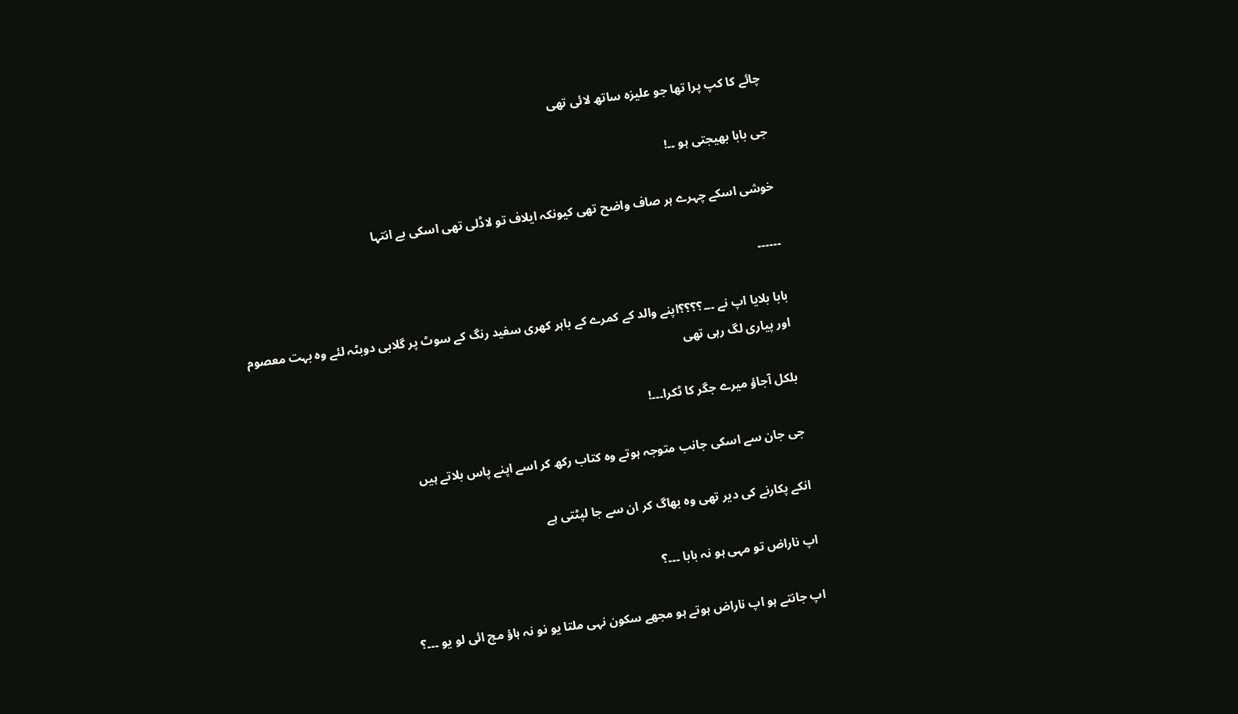چائے کا کپ پرا تھا جو علیزہ ساتھ لائی تھی

جی بابا بھیجتی ہو ۔۔!

خوشی اسکے چہرے ہر صاف واضح تھی کیونکہ ایلاف تو لاڈلی تھی اسکی بے انتہا

۔۔۔۔۔۔

بابا بلایا اپ نے ۔۔۔؟؟؟؟اپنے والد کے کمرے کے باہر کھری سفید رنگ کے سوٹ پر گلابی دوبٹہ لئے وہ بہت معصوم اور پیاری لگ رہی تھی

بلکل آجاؤ میرے جگر کا ٹکرا۔۔۔!

جی جان سے اسکی جانب متوجہ ہوتے وہ کتاب رکھ کر اسے اپنے پاس بلاتے ہیں

انکے پکارنے کی دیر تھی وہ بھاگ کر ان سے جا لپٹتی ہے

اپ ناراض تو مہی ہو نہ بابا ۔۔۔؟

اپ جانتے ہو اپ ناراض ہوتے ہو مجھے سکون نہی ملتا یو نو نہ ہاؤ مچ ائی لو یو ۔۔۔؟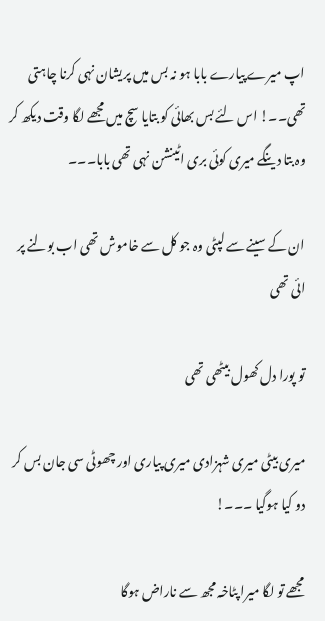اپ میرے پیارے بابا ہو نہ بس میں پریشان نہی کرنا چاہتی تھی۔۔! اس لئے بس بھائی کو بتایا سچ میں مجھے لگا وقت دیکھ کر وہ بتا دینگے میری کوئی بری اٹینشن نہی تھی بابا۔۔۔

ان کے سینے سے لپٹی وہ جو کل سے خاموش تھی اب بولنے پر ائی تھی

تو پورا دل کھول بیٹھی تھی

میری بیٹی میری شہزادی میری پیاری اور چھوٹی سی جان بس کر دو کیا ہوگیا ۔۔۔!

مجھے تو لگا میرا پٹاخہ مجھ سے ناراض ہوگا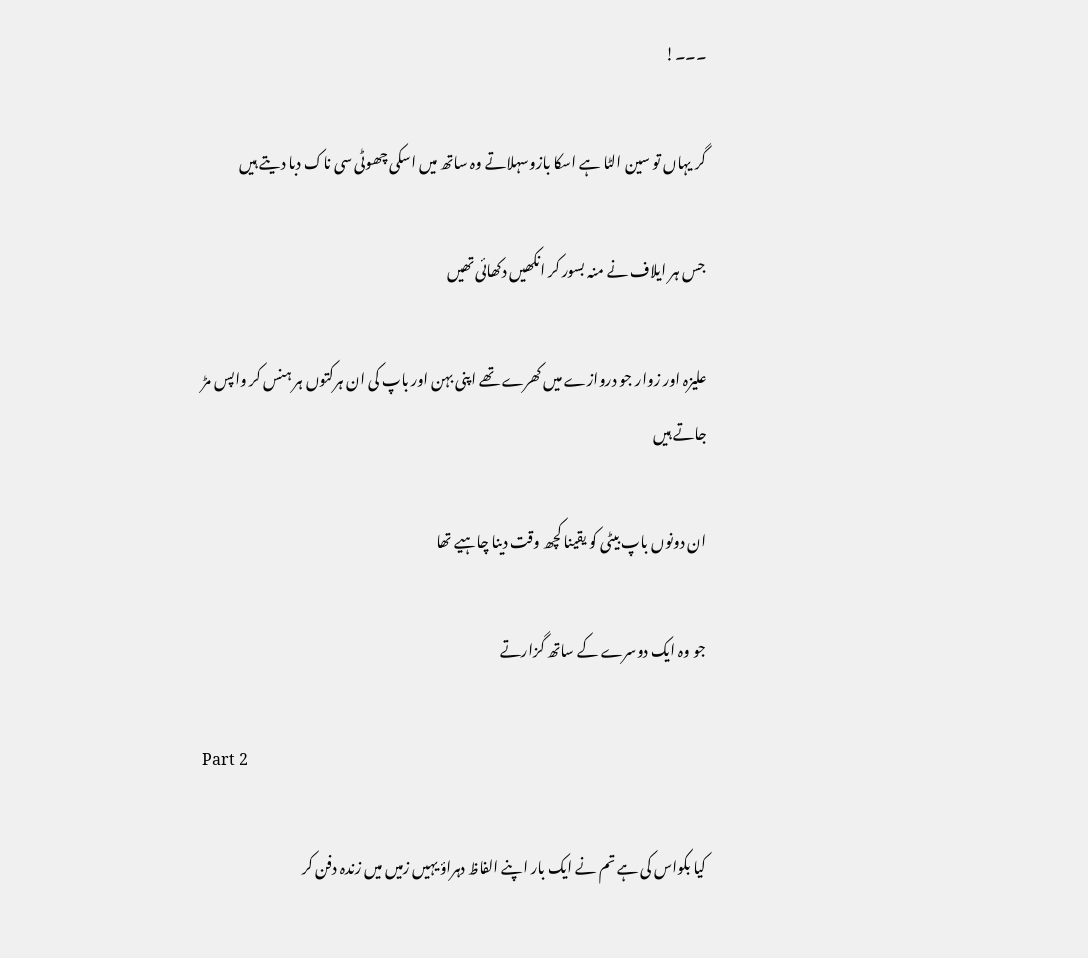۔۔۔!

گر یہاں تو سین الٹا ہے اسکا بازوسہلاتے وہ ساتھ میں اسکی چھوٹی سی ناک دبا دیتے ہیں

جس ہر ایلاف نے منہ بسور کر انکھیں دکھائی تھیں

علیزہ اور زوار جو دروازے میں کھرے تھے اپنی بہن اور باپ کی ان ہرکتوں ہر ہنس کر واپس مڑ جاتے ہیں

ان دونوں باپ بیٹی کو یقینا کچھ وقت دینا چاہیے تھا

جو وہ ایک دوسرے کے ساتھ گزارتے

Part 2

کیا بکواس کی ہے تم نے ایک بار اپنے الفاظ دہراؤ یہیں زمیں میں زندہ دفن کر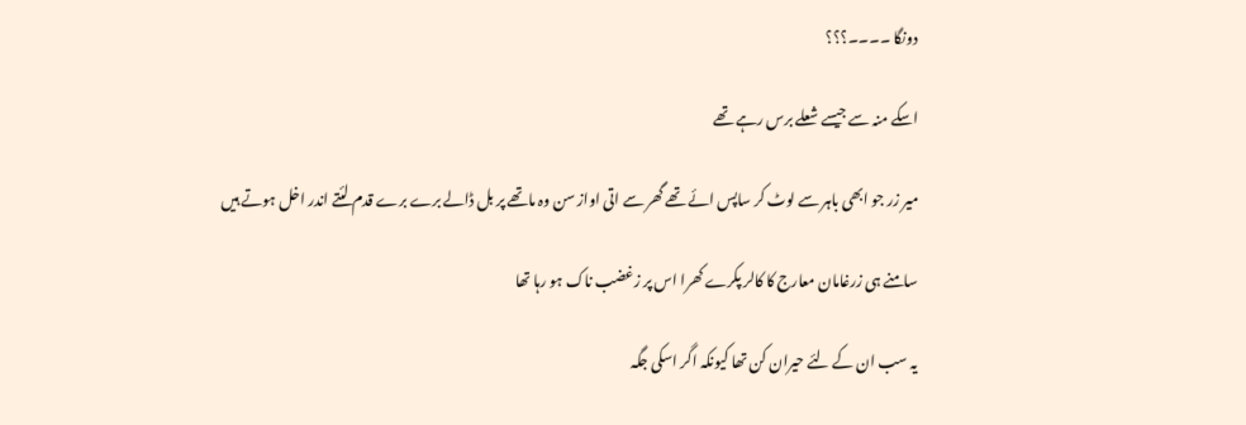دونگا ۔۔۔۔؟؟؟

اسکے منہ سے جیسے شعلے برس رہے تھے

میر زر جو ابھی باہر سے لوٹ کر ساپس ائے تھے گھر سے اتی اواز سن وہ ماتھے پر بل ڈالے برے برے قدم لئتے اندر اخل ہوتے ہیں

سامنے ہی زرغامان معارج کا کالر پکرے کھرا اس پر زغضب ناک ہو رہا تھا

یہ سب ان کے لئے حیران کن تھا کیونکہ اگر اسکی جگہ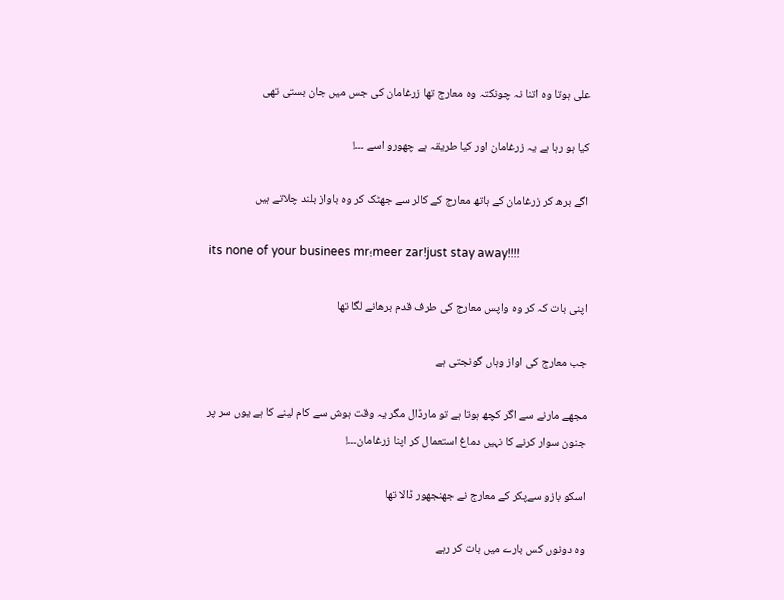علی ہوتا وہ اتنا نہ چونکتہ وہ معارج تھا زرغامان کی جس میں جان بستی تھی

کیا ہو رہا ہے یہ زرغامان اور کیا طریقہ ہے چھورو اسے ۔۔۔!

اگے برھ کر زرغامان کے ہاتھ معارج کے کالر سے جھٹک کر وہ باواز بلند چلاتے ہیں

its none of your businees mr؛meer zar!just stay away!!!!

اپنی بات کہ کر وہ واپس معارج کی طرف قدم برھانے لگا تھا

جب معارج کی اواز وہاں گونجتی ہے

مجھے مارنے سے اگر کچھ ہوتا ہے تو مارڈال مگر یہ وقت ہوش سے کام لینے کا ہے یوں سر پر جنون سوار کرنے کا نہیں دماغ استعمال کر اپنا زرغامان۔۔۔!

اسکو بازو سےپکر کے معارج نے جھنجھور ڈالا تھا

وہ دونوں کس بارے میں بات کر رہے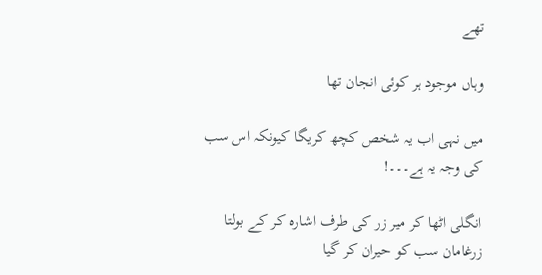تھے

وہاں موجود ہر کوئی انجان تھا

میں نہی اب یہ شخص کچھ کریگا کیونکہ اس سب کی وجہ یہ ہے۔۔۔!

انگلی اٹھا کر میر زر کی طرف اشارہ کر کے بولتا زرغامان سب کو حیران کر گیا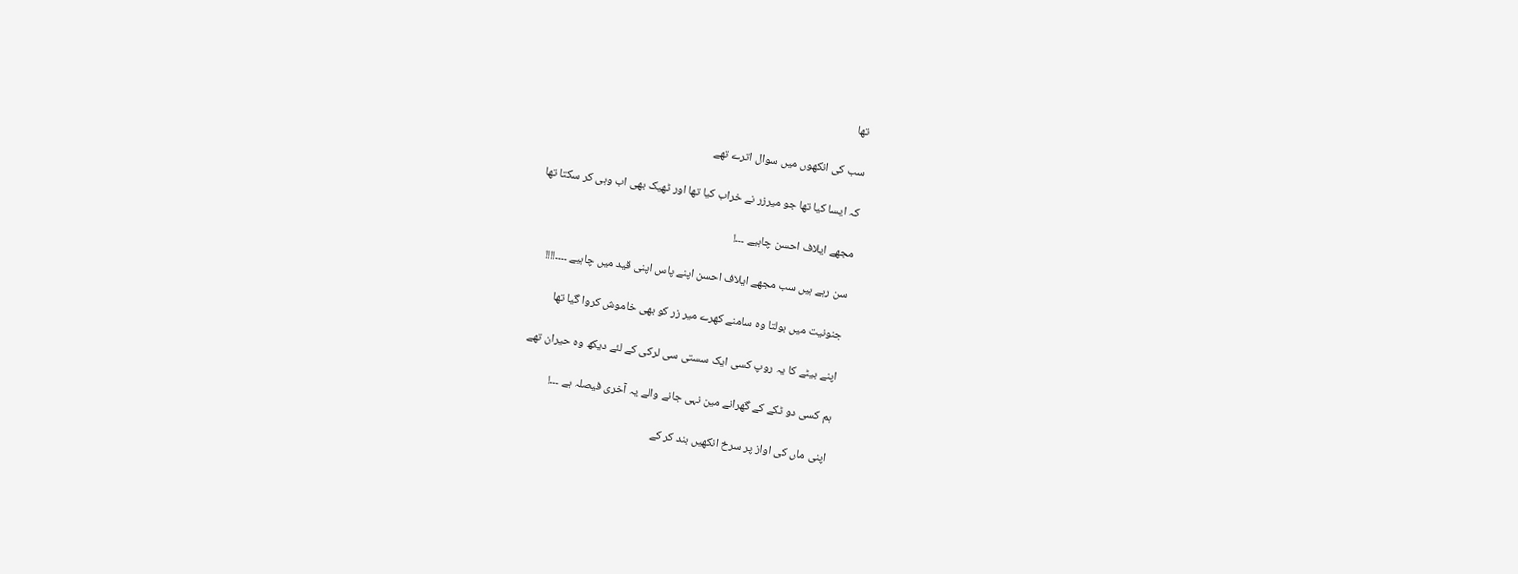تھا

سب کی انکھوں میں سوال اترے تھے

کہ ایسا کیا تھا جو میرزر نے خراب کیا تھا اور ٹھیک بھی اب وہی کر سکتا تھا

مجھے ایلاف احسن چاہیے ۔۔۔!

سن رہے ہیں سب مجھے ایلاف احسن اپنے پاس اپنی قید میں چاہیے ۔۔۔۔!!!!

جنونیت میں بولتا وہ سامنے کھرے میر زر کو بھی خاموش کروا گیا تھا

اپنے بیٹے کا یہ روپ کسی ایک سستی سی لرکی کے لئے دیکھ وہ حیران تھے

ہم کسی دو ٹکے کے گھرانے مین نہی جانے والے یہ آخری فیصلہ ہے ۔۔۔!

اپنی ماں کی اواز پر سرخ انکھیں بند کر کے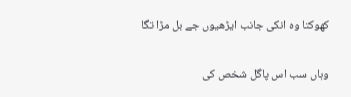کھوکتا وہ انکی جانب ایڑھیوں جے بل مڑا تگا

وہاں سب اس پاگل شخص کی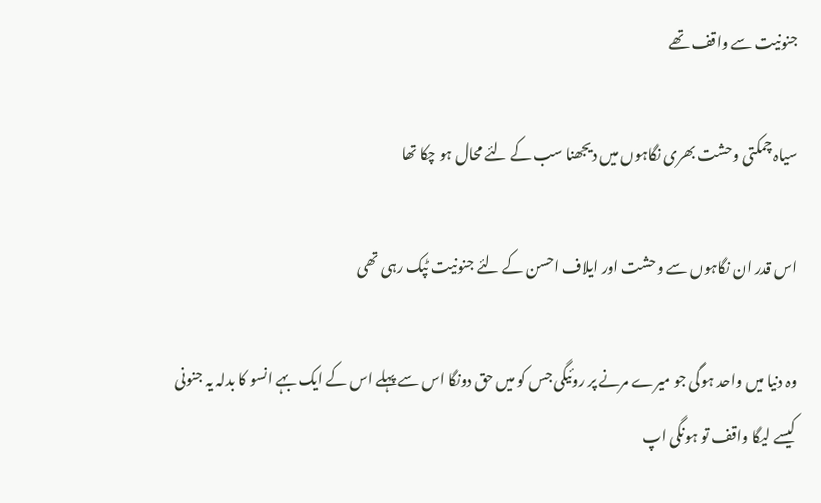جنونیت سے واقف تھے

سیاہ چمکتی وحشت بھری نگاہوں میں دیجھنا سب کے لئے محال ہو چکا تھا

اس قدر ان نگاہوں سے وحشت اور ایلاف احسن کے لئے جنونیت ٹپک رہی تھی

وہ دنیا میں واحد ہوگی جو میرے مرنے پر روئیگی جس کو میں حق دونگا اس سے پہلے اس کے ایک بہے انسو کا بدلہ یہ جنونی کیسے لیگا واقف تو ہونگی اپ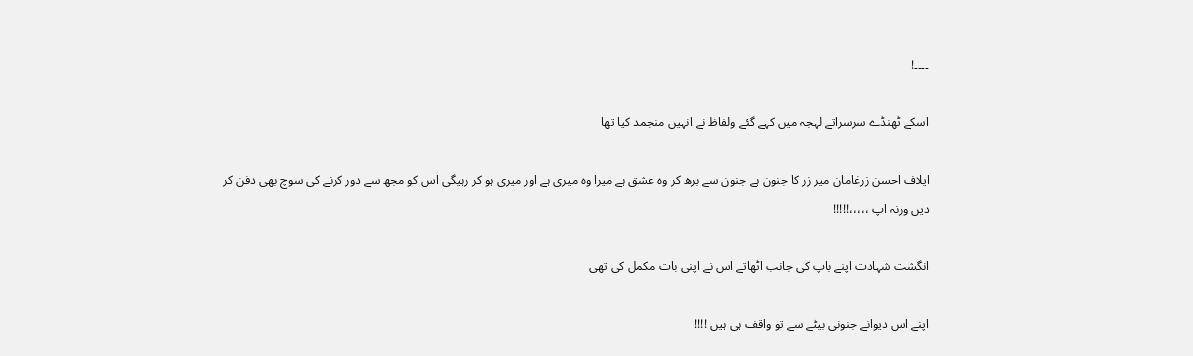۔۔۔۔!

اسکے ٹھنڈے سرسراتے لہجہ میں کہے گئے ولفاظ نے انہیں منجمد کیا تھا

ایلاف احسن زرغامان میر زر کا جنون ہے جنون سے برھ کر وہ عشق ہے میرا وہ میری ہے اور میری ہو کر رہیگی اس کو مجھ سے دور کرنے کی سوچ بھی دفن کر دیں ورنہ اپ ،،،،،!!!!!

انگشت شہادت اپنے باپ کی جانب اٹھاتے اس نے اپنی بات مکمل کی تھی

اپنے اس دیوانے جنونی بیٹے سے تو واقف ہی ہیں !!!!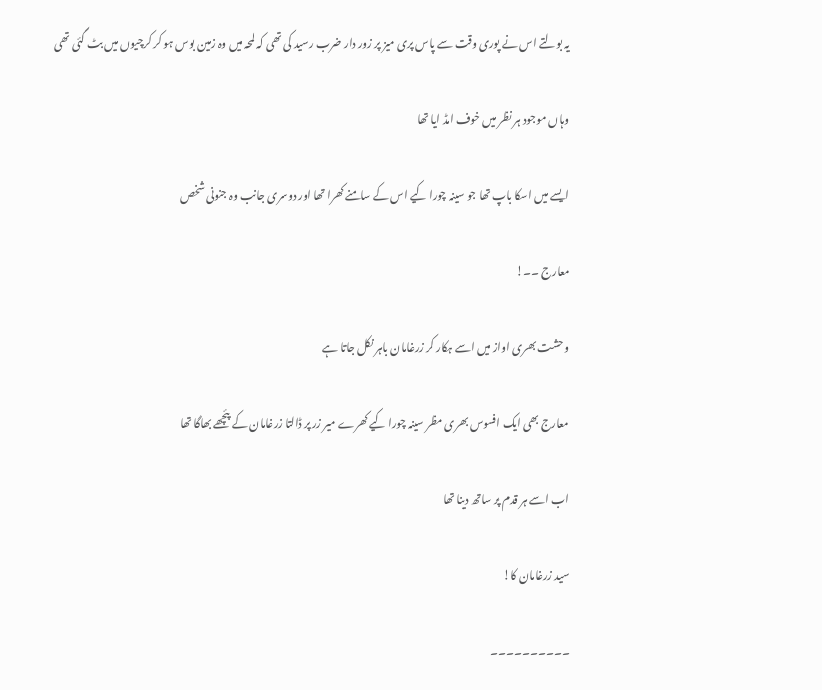یہ بولتے اس نے پوری وقت سے پاس پری میز پر زور دار ضرب رسید کی تھی کہ لمحہ میں وہ زمین بوس ہو کر کرچیوں میں بٹ گئی تھی

وہاں موجود ہر نظر میں خوف امڈ ایا تھا

ایسے میں اسکا باپ تھا جو سینہ چورا کیے اس کے سامنے کھرا تھا اور دوسری جانب وہ جنونی شخص

معارج ۔۔!

وحشت بھری اواز میں اسے ہکار کر زرغامان باہر نکل جاتا ہے

معارج بھی ایک افسوس بھری مظر سینہ چورا کیے کھرے میر زر پر ڈالتا زرغامان کے پئچھے بھاگا تھا

اب اسے ہر قدم پر ساتھ دینا تھا

سید زرغامان کا!

۔۔۔۔۔۔۔۔۔۔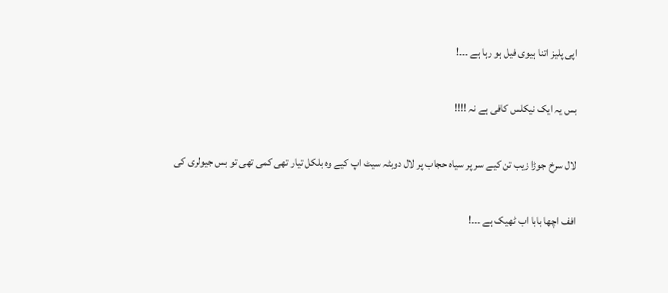اپی پلیز اتنا ہیوی فیل ہو رہا ہے ۔۔۔!

بس یہ ایک نیکلس کافی ہے نہ !!!!

لال سرخ جوڑا زیب تن کیے سر پر سیاہ حجاب پر لال دوبٹہ سیٹ اپ کیے وہ بلکل تیار تھی کمی تھی تو بس جیولری کی

افف اچھا بابا اب ٹھیک ہے ۔۔۔!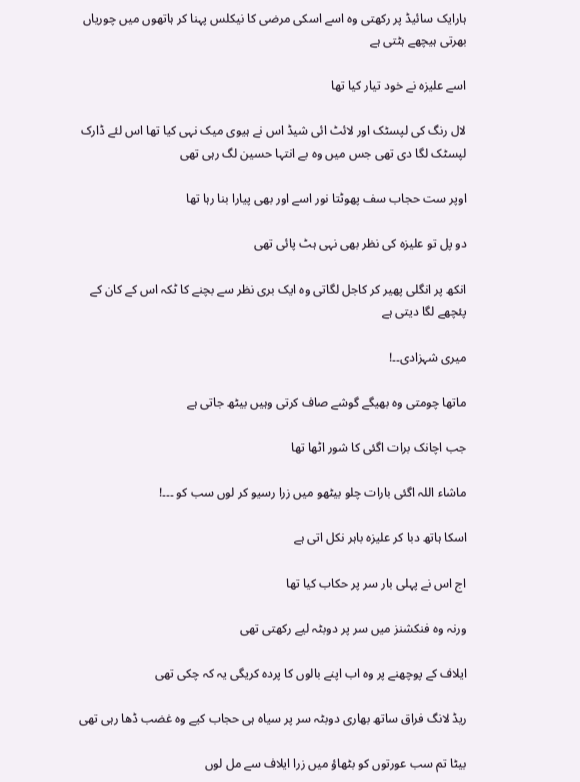ہارایک سائیڈ پر رکھتی وہ اسے اسکی مرضی کا نیکلس پہنا کر ہاتھوں میں چوریاں بھرتی ہیچھے ہٹتی ہے

اسے علیزہ نے خود تیار کیا تھا

لال رنگ کی لپسٹک اور لائٹ ائی شیڈ اس نے ہیوی میک نہی کیا تھا اس لئے ڈارک لپسٹک لگا دی تھی جس میں وہ بے انتہا حسین لگ رہی تھی

اوپر ست حجاب سف پھوٹتا نور اسے اور بھی پیارا بنا رہا تھا

دو پل تو علیزہ کی نظر بھی نہی ہٹ پائی تھی

انکھ پر انگلی پھیر کر کاجل لگاتی وہ ایک بری نظر سے بچنے کا ٹکہ اس کے کان کے پئچھے لگا دیتی ہے

میری شہزادی۔۔!

ماتھا چومتی وہ بھیگے گوشے صاف کرتی وہیں بیٹھ جاتی ہے

جب اچانک برات اگئی کا شور اٹھا تھا

ماشاء اللہ اگئی بارات چلو بیٹھو میں زرا رسیو کر لوں سب کو ۔۔۔!

اسکا ہاتھ دبا کر علیزہ باہر نکل اتی ہے

اج اس نے پہلی بار سر پر حکاب کیا تھا

ورنہ وہ فنکشنز میں سر پر دوبٹہ لیے رکھتی تھی

ایلاف کے پوچھنے پر وہ اب اپنے بالوں کا پردہ کریگی یہ کہ چکی تھی

ریڈ لانگ فراق ساتھ بھاری دوبٹہ سر پر سیاہ ہی حجاب کیے وہ غضب ڈھا رہی تھی

بیٹا تم سب عورتوں کو بٹھاؤ میں زرا ایلاف سے مل لوں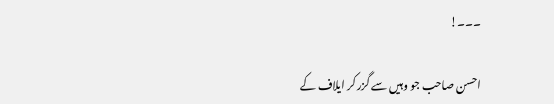۔۔۔!

احسن صاحب جو وہیں سے گزر کر ایلاف کے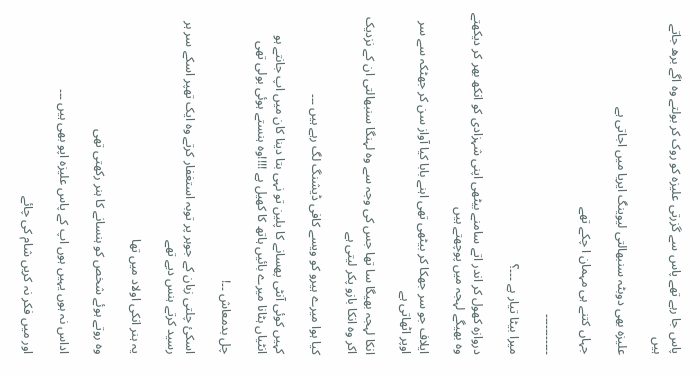پاس جا رہے تھے پاس سے گزرتی علیزہ کو روک کر بولتے وہ اگے برھ جاتے ہیں

علیزہ بھی دوبٹہ سنبھالتی لیوینگ ایریا میں اجاتی ہے

جہاں کتنے ہی مہمان ا چکے تھے

۔۔۔۔۔۔۔۔۔۔۔

میرا بیٹا تیار ہے ۔۔۔؟

دروازہ کھول کر اندر اتے سامنے بیٹھی اپنی شہزادی کو انکھ بھر کر دیکھتے وہ بھیگے لہجہ میں پوچھتے ہیں

ایلاف جو سر جھکا کر بیٹھی تھی اہنے بابا کیا آواز سن کر جھٹکہ سے سر اوپر اٹھاتی ہے

انکا لہجہ بھیگا سا تھا جس کی وجہ سے وہ لہنگا سنبھالتی ان کے نزدیک اکر وہ انکا بازو پکر لیتی ہے

کیا ہوا میرے ہیرو کو ویسے کافی ڈیشنگ لگ رہے ہیں ۔۔۔

کہیں کوئی آنٹی پھسانے کا پلین تو نہی بتا دینا کان میں اپ جانتے ہو انٹیاں ہٹانا میرے بائیں ہاتھ کا کھیل ہے !!!!وہ ہنستے ہوئی بولی تھی

چل بدمعاش ۔۔!

اسکئ چلتی زبان کے جوہر پر توبہ استغفار کرتے وہ ایک تھپر اسکے سر ہر رسید کرتے ہنس دیے تھے

یہ ہنر انکی اولاد میں تھا

وہ روتے ہوئے شخص کو ہنسانے کا ہنر رکھتی تھی

اداس نہ ہوں یہیں ہوں اپ کے پاس علیزہ اپو بھی ہیں ۔۔۔

اور میں فکر نہ کریں شام کی چائے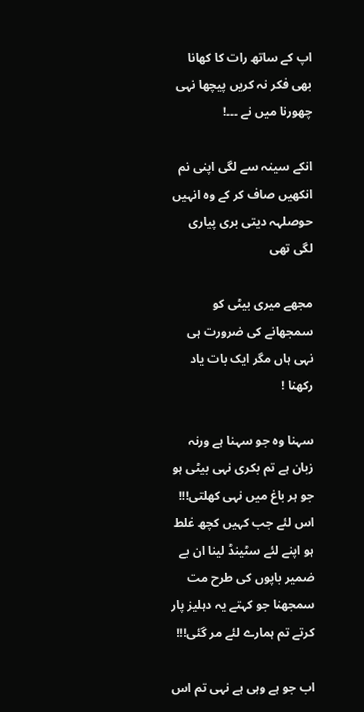اپ کے ساتھ رات کا کھانا بھی فکر نہ کریں پیچھا نہی چھورنا میں نے ۔۔۔!

انکے سینہ سے لگی اپنی نم انکھیں صاف کر کے وہ انہیں حوصلہہ دیتی بری پیاری لگی تھی

مجھے میری بیٹی کو سمجھانے کی ضرورت ہی نہی ہاں مگر ایک بات یاد رکھنا !

سہنا وہ جو سہنا ہے ورنہ زبان ہے تم بکری نہی بیٹی ہو جو ہر باغ میں نہی کھلتی!!! اس لئے جب کہیں کچھ غلط ہو اپنے لئے سٹینڈ لینا ان بے ضمیر باپوں کی طرح مت سمجھنا جو کہتے یہ دہلیز پار کرتے تم ہمارے لئے مر گئی!!!

اب جو ہے وہی ہے نہی تم اس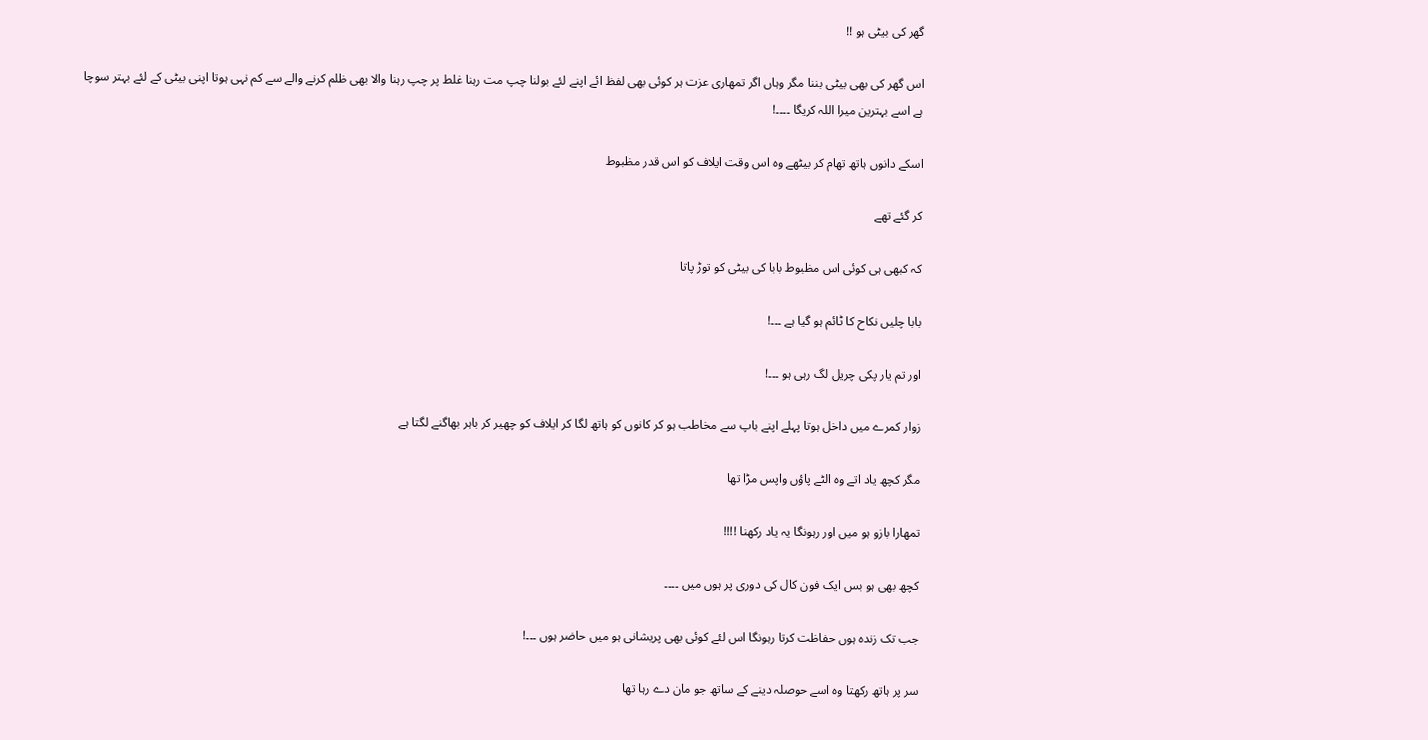گھر کی بیٹی ہو !!

اس گھر کی بھی بیٹی بننا مگر وہاں اگر تمھاری عزت ہر کوئی بھی لفظ ائے اپنے لئے بولنا چپ مت رہنا غلط پر چپ رہنا والا بھی ظلم کرنے والے سے کم نہی ہوتا اپنی بیٹی کے لئے بہتر سوچا ہے اسے بہترین میرا اللہ کریگا ۔۔۔۔!

اسکے دانوں ہاتھ تھام کر بیٹھے وہ اس وقت ایلاف کو اس قدر مظبوط

کر گئے تھے

کہ کبھی ہی کوئی اس مظبوط بابا کی بیٹی کو توڑ پاتا

بابا چلیں نکاح کا ٹائم ہو گیا ہے ۔۔۔!

اور تم یار پکی چریل لگ رہی ہو ۔۔۔!

زوار کمرے میں داخل ہوتا پہلے اپنے باپ سے مخاطب ہو کر کانوں کو ہاتھ لگا کر ایلاف کو چھیر کر باہر بھاگنے لگتا ہے

مگر کچھ یاد اتے وہ الٹے پاؤں واپس مڑا تھا

تمھارا بازو ہو میں اور رہونگا یہ یاد رکھنا !!!!

کچھ بھی ہو بس ایک فون کال کی دوری پر ہوں میں ۔۔۔۔

جب تک زندہ ہوں حفاظت کرتا رہونگا اس لئے کوئی بھی پریشانی ہو میں حاضر ہوں ۔۔۔!

سر پر ہاتھ رکھتا وہ اسے حوصلہ دینے کے ساتھ جو مان دے رہا تھا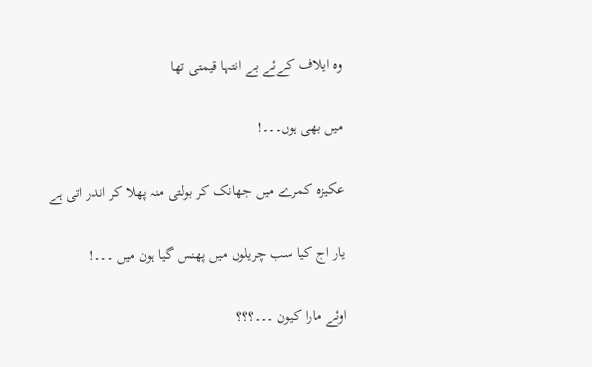وہ ایلاف کےئے بے انتہا قیمتی تھا

میں بھی ہوں۔۔۔!

عکیزہ کمرے میں جھانک کر بولتی منہ پھلا کر اندر اتی ہے

یار اج کیا سب چریلوں میں پھنس گیا ہون میں ۔۔۔!

اوئے مارا کیون ۔۔۔؟؟؟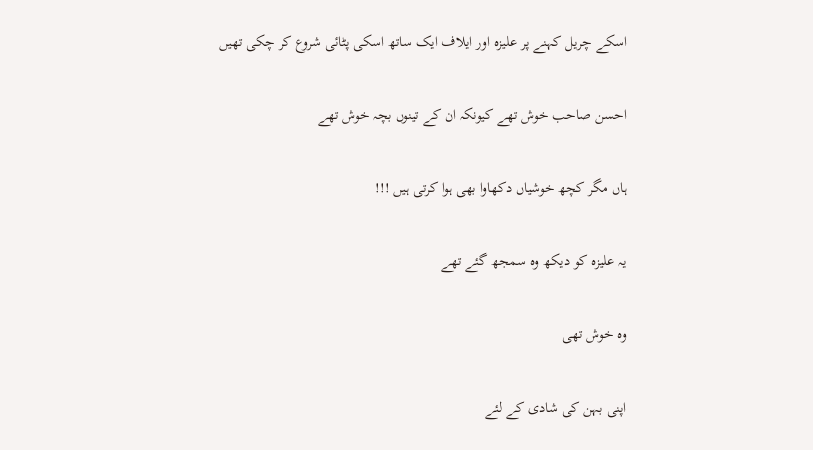اسکے چریل کہنے پر علیزہ اور ایلاف ایک ساتھ اسکی پٹائی شروع کر چکی تھیں

احسن صاحب خوش تھے کیونکہ ان کے تینوں بچہ خوش تھے

ہاں مگر کچھ خوشیاں دکھاوا بھی ہوا کرتی ہیں !!!

یہ علیزہ کو دیکھ وہ سمجھ گئے تھے

وہ خوش تھی

اپنی بہن کی شادی کے لئے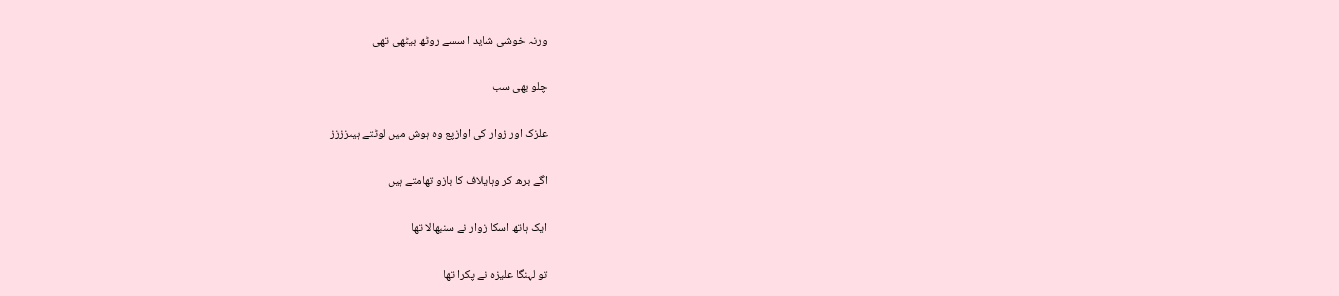ورنہ خوشی شاید ا سسے روٹھ بیٹھی تھی

چلو بھی سب

علزک اور زوار کی اوازپع وہ ہوش میں لوٹتے ہیںزززز

اگے برھ کر وہایلاف کا بازو تھامتے ہیں

ایک ہاتھ اسکا زوار نے سنبھالا تھا

تو لہنگا علیزہ نے پکرا تھا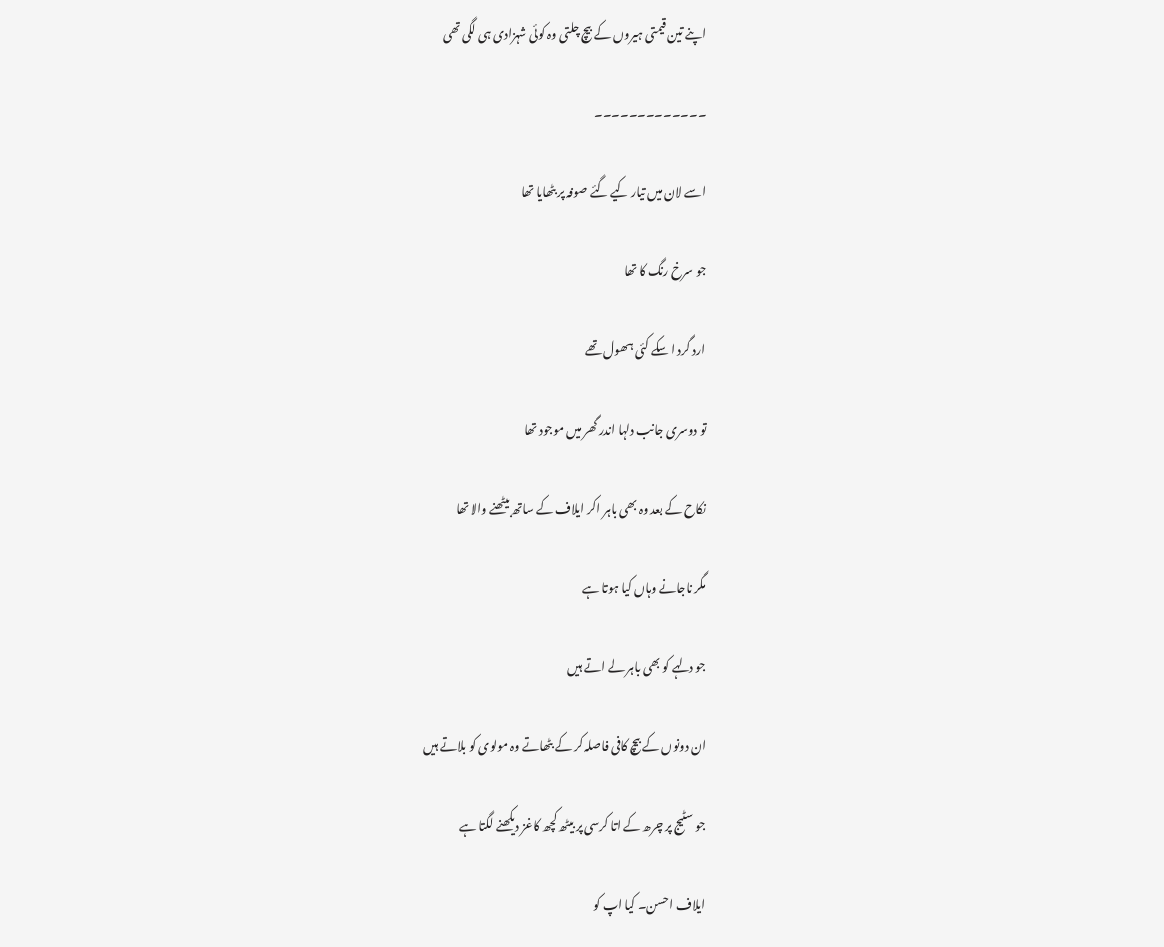اپنے تین قیمتی ہیروں کے بیچ چلتی وہ کوئی شہزادی ہی لگی تھی

۔۔۔۔۔۔۔۔۔۔۔۔۔

اسے لان میں تیار کیے گئے صوفہ پر بٹھایا تھا

جو سرخ رنگ کا تھا

ارد گرد ا سکے کئی ہھول تھے

تو دوسری جانب دلہا اندر گھر میں موجود تھا

نکاح کے بعد وہ بھی باہر اکر ایلاف کے ساتھ بیٹھنے والا تھا

مگر ناجانے وہاں کیا ہوتا ہے

جو دلہے کو بھی باہر لے اتے ہیں

ان دونوں کے بیچ کافی فاصلہ کر کے بٹھاتے وہ مولوی کو بلاتے ہیں

جو سٹیج پر چرھ کے اتا کرسی پر بیٹھ کچھ کاغز دیکھنے لگتا ہے

ایلاف احسن۔ کیا اپ کو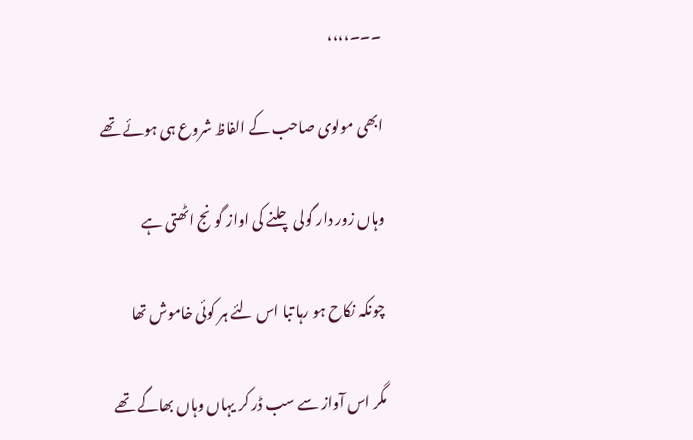۔۔۔،،،،

ابھی مولوی صاحب کے الفاظ شروع ہی ہوئے تھے

وہاں زور دار گولی چلنے کی اواز گونج اٹھتی ہے

چونکہ نکاح ہو رہا تبا اس لئے ہر کوئی خاموش تھا

مگر اس آواز سے سب ڈر کر یہاں وہاں بھاگے تھے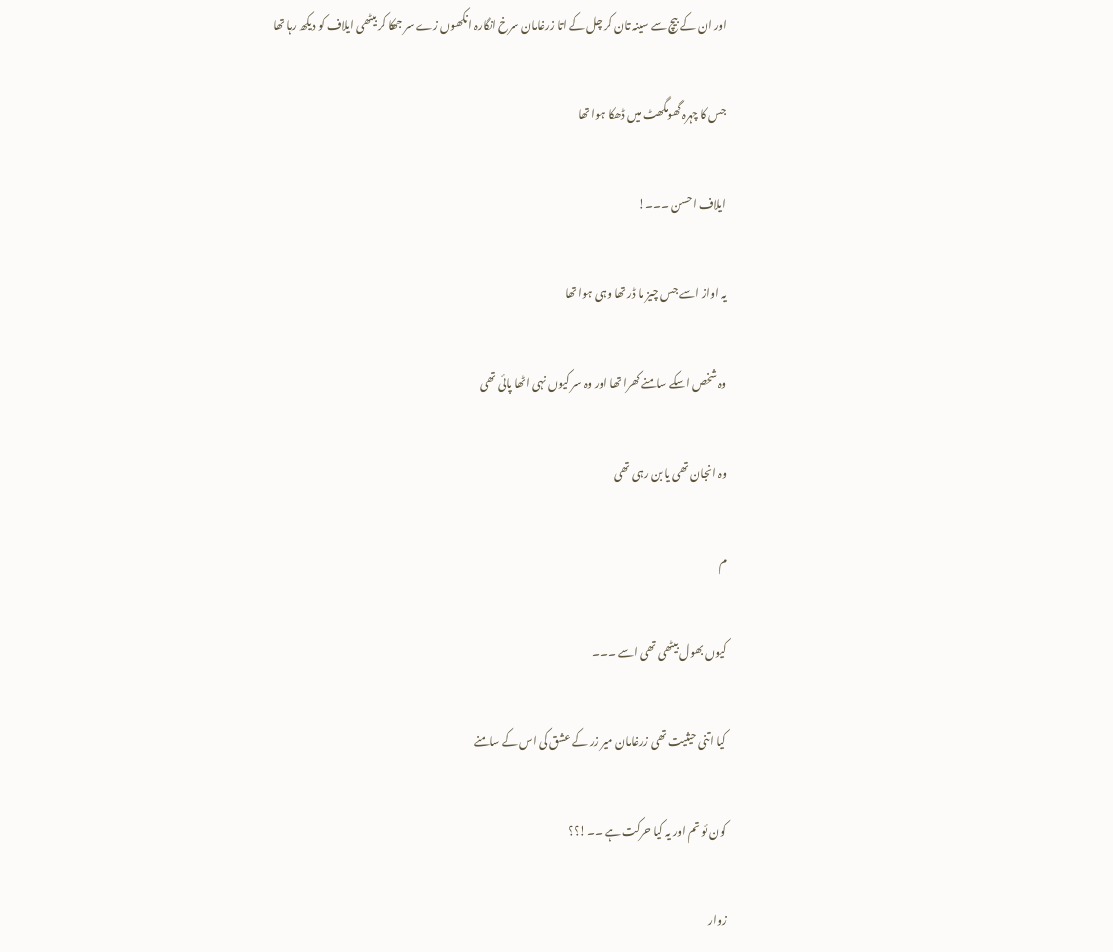اور ان کے بیچ سے سینہ تان کر چل کے اتا زرغامان سرخ انگارہ انکھوں زے سر جھکا کر بیٹھی ایلاف کو دیکھ رہا تھا

جس کا چہرہ گھومگھٹ میں ڈھکا ہوا تھا

ایلاف احسن ۔۔۔!

یہ اواز اسے جس چیز ما ڈر تھا وہی ہوا تھا

وہ شخص اسکے سامنے کھرا تھا اور وہ سر کیوں نہی اٹھا پائی تھی

وہ انجان تھی یا بن رہی تھی

م

کیوں بھول بیٹھی تھی اسے ۔۔۔

کیا اتنی حیثیت تھی زرغامان میر زر کے عشق کی اس کے سامنے

کون ئو تم اور یہ کیا حرکت ہے ۔۔!؟؟

زوار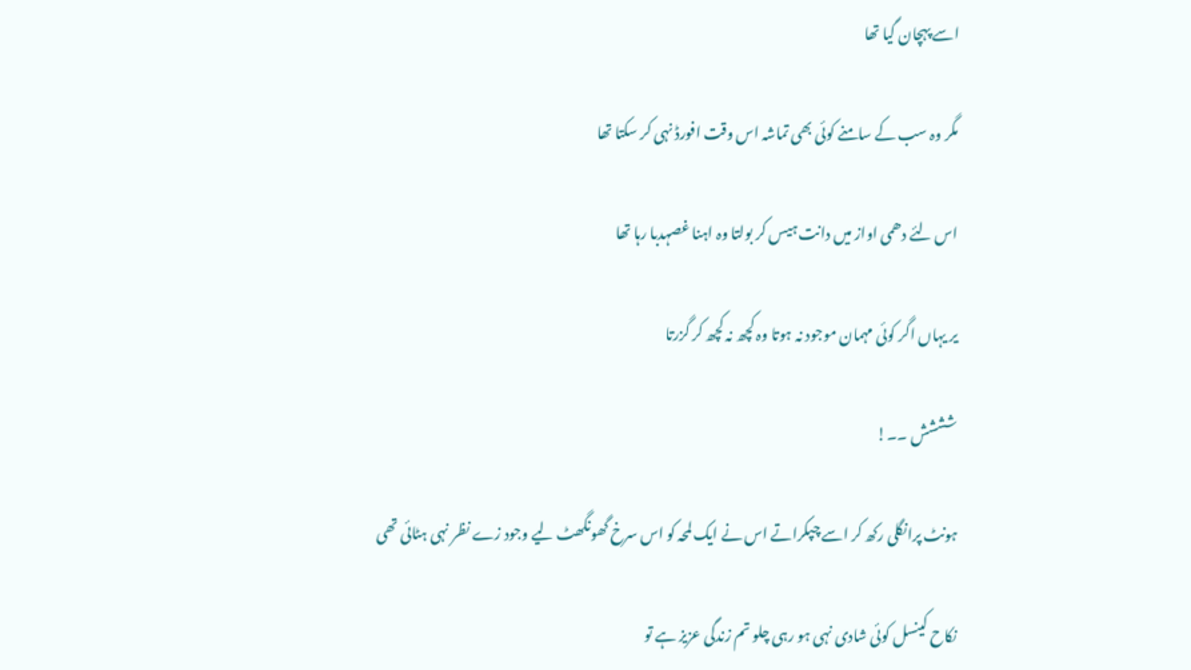اسے پہچان گیا تھا

مگر وہ سب کے سامنے کوئی بھی تماشہ اس وقت افورڈ نہی کر سکتا تھا

اس لئے دھمی اواز میں دانت ہیس کر بولتا وہ اہنا غصہدبا رہا تھا

یر یہاں اگر کوئی مہمان موجود نہ ہوتا وہ کچھ نہ کچھ کر گزرتا

شششش ۔۔!

ہونٹ پرانگلی رکھ کر اسے چپکراتے اس نے ایک لمحہ کو اس سرخ گھونگھٹ لیے وجود زے نظر نہی ہٹائی تھی

نکاح کینسل کوئی شادی نہی ہو رہی چلو تم زندگی عزیز ہے تو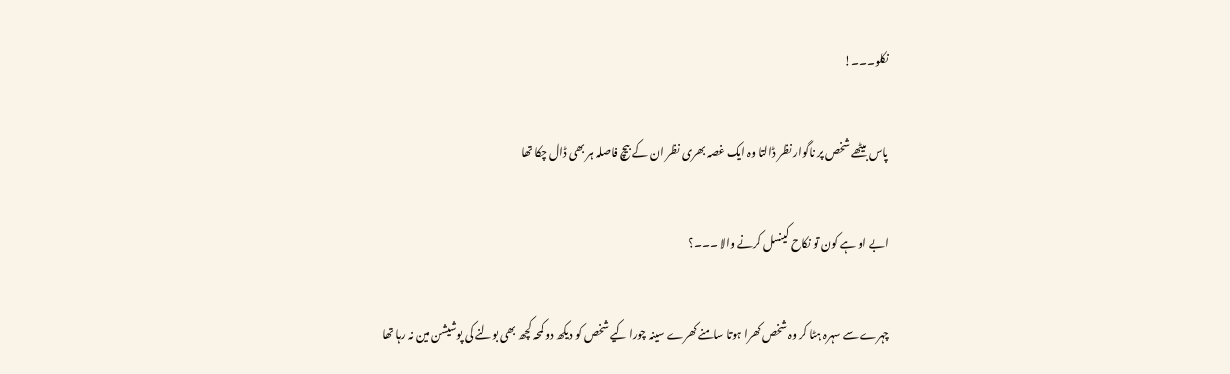نکلو۔۔۔!

پاس بیٹھے شخص پر ناگوار نظر ڈالتا وہ ایک غصہ بھری نظر ان کے بیچ فاصلہ ہر بھی ڈال چکا تھا

ابے او ہے کون تو نکاح کینسل کرنے والا ۔۔۔؟

چہرے سے سہرہ ہٹا کر وہ شخص کھرا ہوتا سامنے کھرے سینہ چورا کیے شخص کو دیکھ دو کمحہ کچھ بھی بولنے کی پوشیشن مین نہ رہا تھا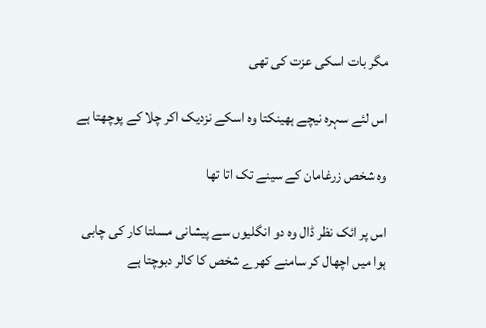مگر بات اسکی عزت کی تھی

اس لئے سہرہ نیچے ہھینکتا وہ اسکے نزدیک اکر چلا کے پوچھتا ہے

وہ شخص زرغامان کے سینے تک اتا تھا

اس پر ائک نظر ڈال وہ دو انگلیوں سے پیشانی مسلتا کار کی چابی ہوا میں اچھال کر سامنے کھرے شخص کا کالر دبوچتا ہے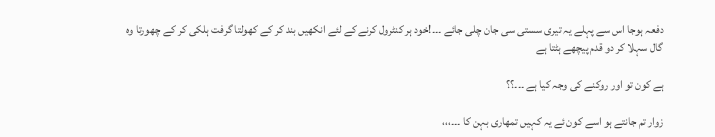دفعہ ہوجا اس سے پہلے یہ تیری سستی سی جان چلی جائے ۔۔۔!خود ہر کنٹرول کرنے کے لئے انکھیں بند کر کے کھولتا گرفت ہلکی کر کے چھورتا وہ گال سہلا کر دو قدم پیچھے ہٹتا ہے

ہے کون تو اور روکنے کی وجہ کیا ہے ۔۔۔؟؟

زوار تم جانتے ہو اسے کون ئے یہ کہیں تمھاری بہن کا ۔۔۔،،،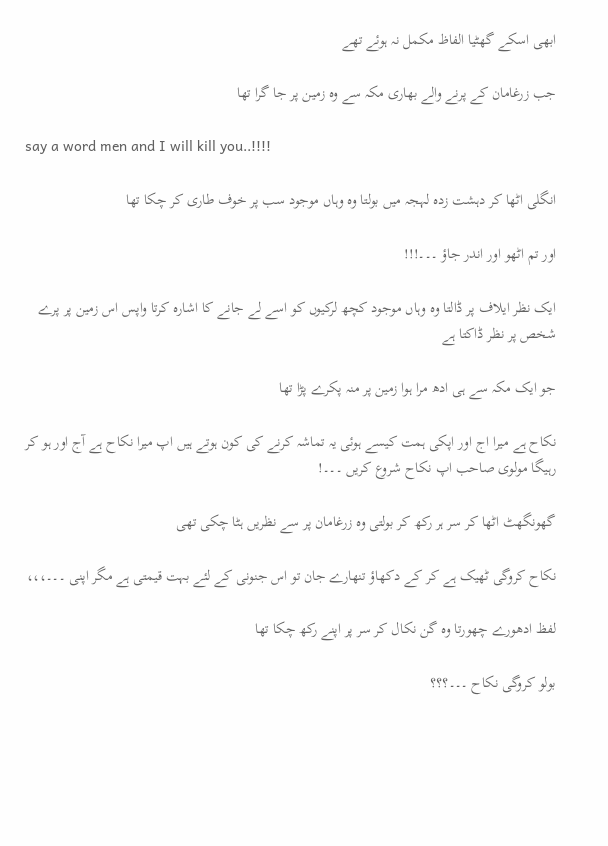ابھی اسکے گھٹیا الفاظ مکمل نہ ہوئے تھے

جب زرغامان کے پرنے والے بھاری مکہ سے وہ زمین پر جا گرا تھا

say a word men and I will kill you..!!!!

انگلی اٹھا کر دہشت زدہ لہجہ میں بولتا وہ وہاں موجود سب پر خوف طاری کر چکا تھا

اور تم اٹھو اور اندر جاؤ ۔۔۔!!!

ایک نظر ایلاف پر ڈالتا وہ وہاں موجود کچھ لرکیوں کو اسے لے جانے کا اشارہ کرتا واپس اس زمین پر پرے شخص پر نظر ڈاکتا ہے

جو ایک مکہ سے ہی ادھ مرا ہوا زمین پر منہ پکرے پڑا تھا

نکاح ہے میرا اج اور اپکی ہمت کیسے ہوئی یہ تماشہ کرنے کی کون ہوتے ہیں اپ میرا نکاح ہے آج اور ہو کر رہیگا مولوی صاحب اپ نکاح شروع کریں ۔۔۔!

گھونگھٹ اٹھا کر سر ہر رکھ کر بولتی وہ زرغامان پر سے نظریں ہٹا چکی تھی

نکاح کروگی ٹھیک ہے کر کے دکھاؤ تنھارے جان تو اس جنونی کے لئے بہت قیمتی ہے مگر اپنی ۔۔۔،،،

لفظ ادھورے چھورتا وہ گن نکال کر سر پر اپنے رکھ چکا تھا

بولو کروگی نکاح ۔۔۔؟؟؟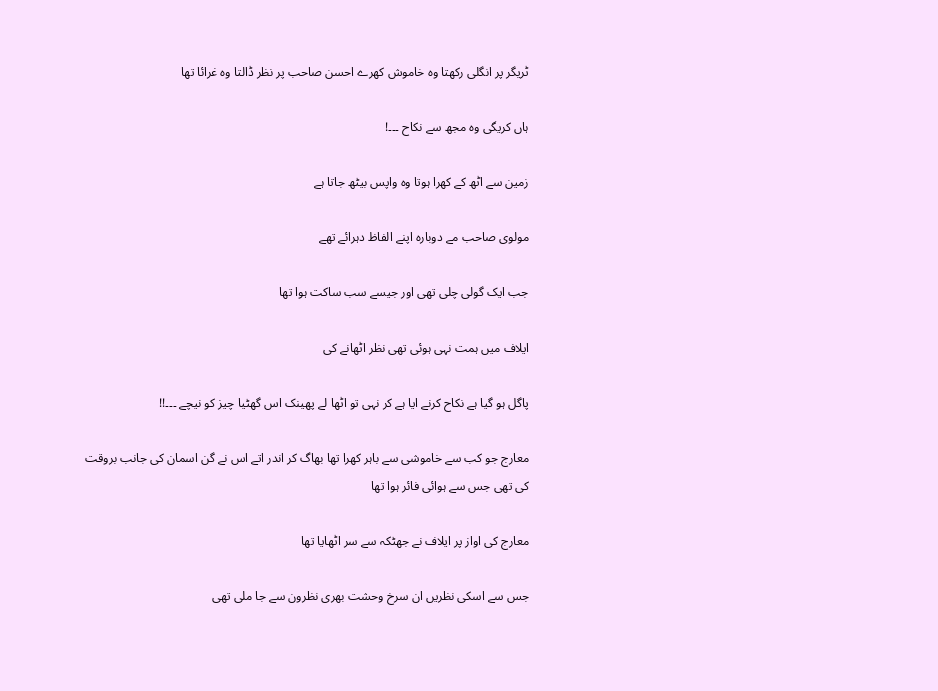ٹریگر پر انگلی رکھتا وہ خاموش کھرے احسن صاحب پر نظر ڈالتا وہ غرائا تھا

ہاں کریگی وہ مجھ سے نکاح ۔۔۔!

زمین سے اٹھ کے کھرا ہوتا وہ واپس بیٹھ جاتا ہے

مولوی صاحب مے دوبارہ اپنے الفاظ دہرائے تھے

جب ایک گولی چلی تھی اور جیسے سب ساکت ہوا تھا

ایلاف میں ہمت نہی ہوئی تھی نظر اٹھانے کی

پاگل ہو گیا ہے نکاح کرنے ایا ہے کر نہی تو اٹھا لے پھینک اس گھٹیا چیز کو نیچے ۔۔۔!!

معارج جو کب سے خاموشی سے باہر کھرا تھا بھاگ کر اندر اتے اس نے گن اسمان کی جانب بروقت کی تھی جس سے ہوائی فائر ہوا تھا

معارج کی اواز پر ایلاف نے جھٹکہ سے سر اٹھایا تھا

جس سے اسکی نظریں ان سرخ وحشت بھری نظرون سے جا ملی تھی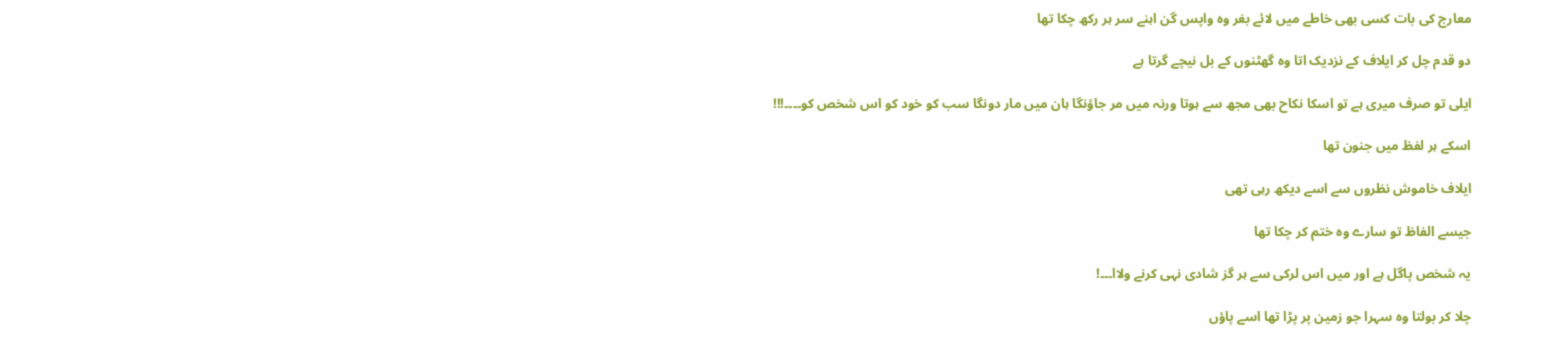معارج کی بات کسی بھی خاطے میں لائے بغر وہ واپس گن اہنے سر ہر رکھ چکا تھا

دو قدم چل کر ایلاف کے نزدیک اتا وہ گھٹنوں کے بل نیچے گرتا ہے

ایلی تو صرف میری ہے تو اسکا نکاح بھی مجھ سے ہوتا ورنہ میں مر جاؤنگا ہان میں مار دونگا سب کو خود کو اس شخص کو۔۔۔۔!!!

اسکے ہر لفظ میں جنون تھا

ایلاف خاموش نظروں سے اسے دیکھ رہی تھی

جیسے الفاظ تو سارے وہ ختم کر چکا تھا

یہ شخص پاگل ہے اور میں اس لرکی سے ہر گز شادی نہی کرنے ولاا۔۔۔!

چلا کر بولتا وہ سہرا جو زمین پر پڑا تھا اسے پاؤں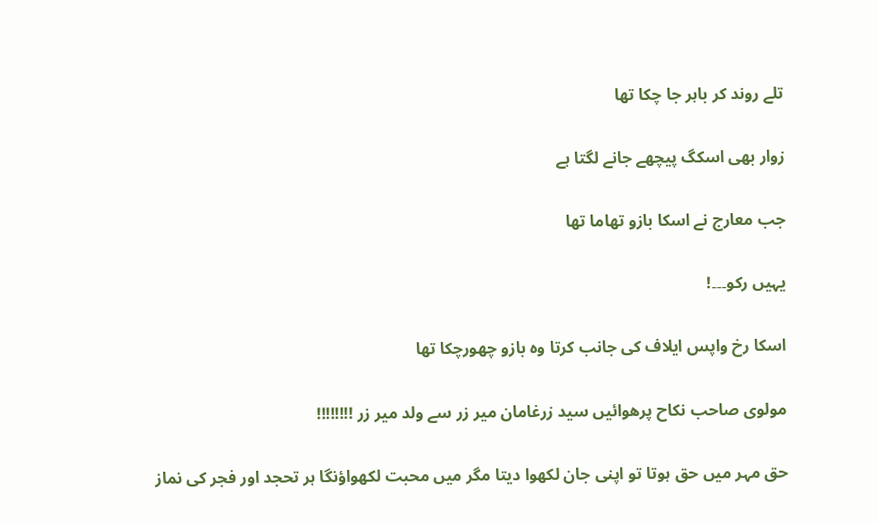تلے روند کر باہر جا چکا تھا

زوار بھی اسکگ پیچھے جانے لگتا ہے

جب معارج نے اسکا بازو تھاما تھا

یہیں رکو۔۔۔!

اسکا رخ واپس ایلاف کی جانب کرتا وہ بازو چھورچکا تھا

مولوی صاحب نکاح پرھوائیں سید زرغامان میر زر سے ولد میر زر !!!!!!!!

حق مہر میں حق ہوتا تو اپنی جان لکھوا دیتا مگر میں محبت لکھواؤنگا ہر تحجد اور فجر کی نماز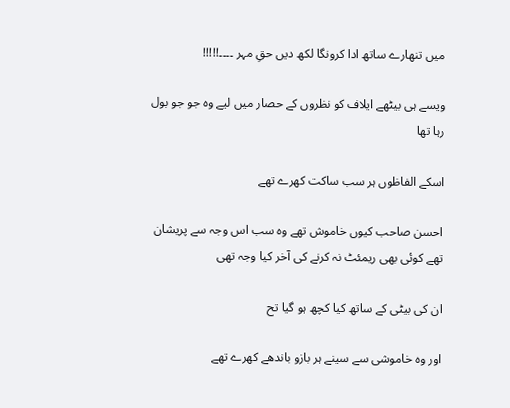میں تنھارے ساتھ ادا کرونگا لکھ دیں حقِ مہر ۔۔۔۔!!!!!

ویسے ہی بیٹھے ایلاف کو نظروں کے حصار میں لیے وہ جو جو بول رہا تھا

اسکے الفاظوں ہر سب ساکت کھرے تھے

احسن صاحب کیوں خاموش تھے وہ سب اس وجہ سے پریشان تھے کوئی بھی ریمئٹ نہ کرنے کی آخر کیا وجہ تھی

ان کی بیٹی کے ساتھ کیا کچھ ہو گیا تح

اور وہ خاموشی سے سینے ہر بازو باندھے کھرے تھے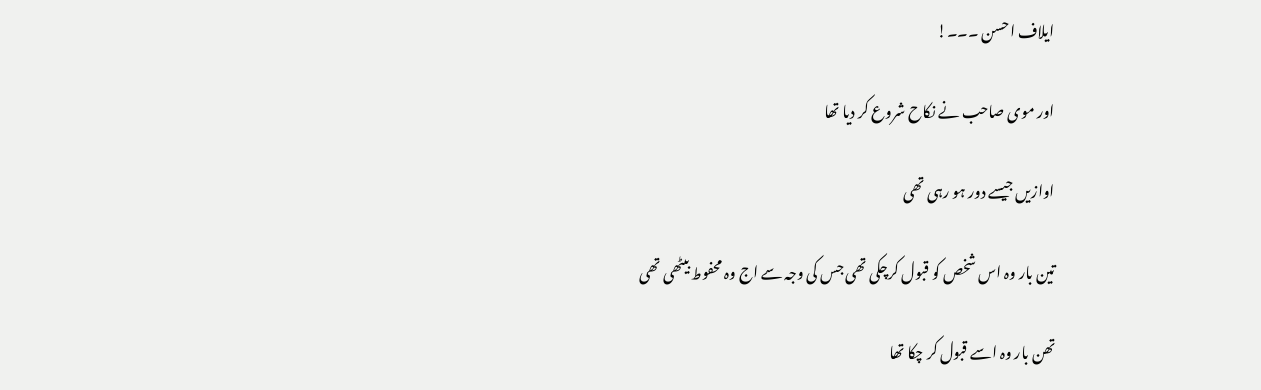ایلاف احسن ۔۔۔!

اور موی صاحب نے نکاح شروع کر دیا تھا

اوازیں جیسے دور ہو رہی تھی

تین بار وہ اس شخص کو قبول کرچکی تھی جس کی وجہ سے اج وہ محفوط بیٹھی تھی

تھن بار وہ اسے قبول کر چکا تھا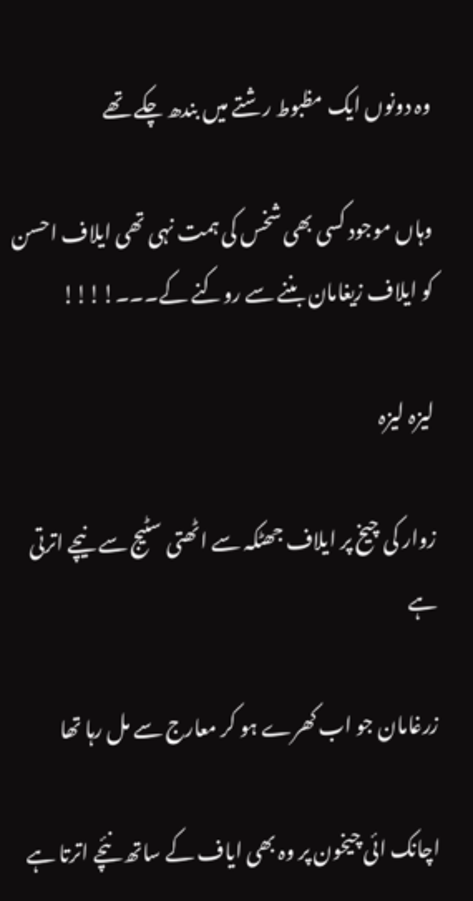وہ دونوں ایک مظبوط رشتے میں بندھ چکے تھے

وہاں موجود کسی بھی شخس کی ہمت نہی تھی ایلاف احسن کو ایلاف زیغامان بننے سے روکنے کے۔۔۔!!!!

لیزہ لیزہ

زوار کی چیخ پر ایلاف جھٹکہ سے اٹھتی سٹیج سے نیچے اترتی ہے

زرغامان جو اب کھرے ہو کر معارج سے مل رہا تھا

اچانک ائی چیخون پر وہ بھی ایاف کے ساتھ نئچے اترتا ہے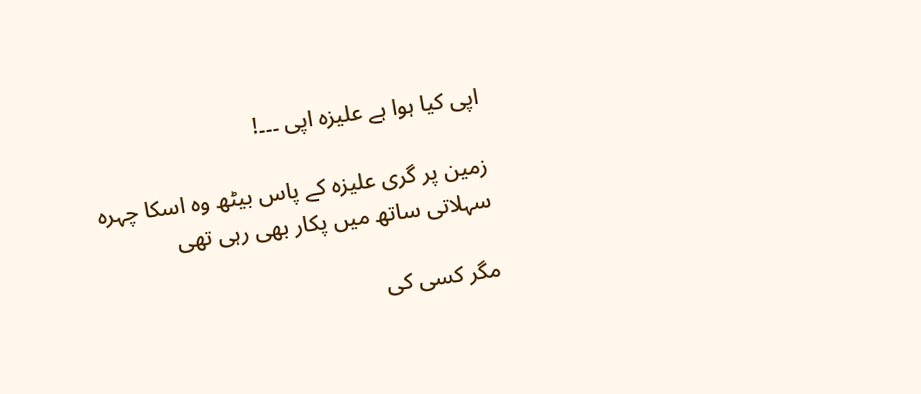اپی کیا ہوا ہے علیزہ اپی ۔۔۔!

زمین پر گری علیزہ کے پاس بیٹھ وہ اسکا چہرہ سہلاتی ساتھ میں پکار بھی رہی تھی

مگر کسی کی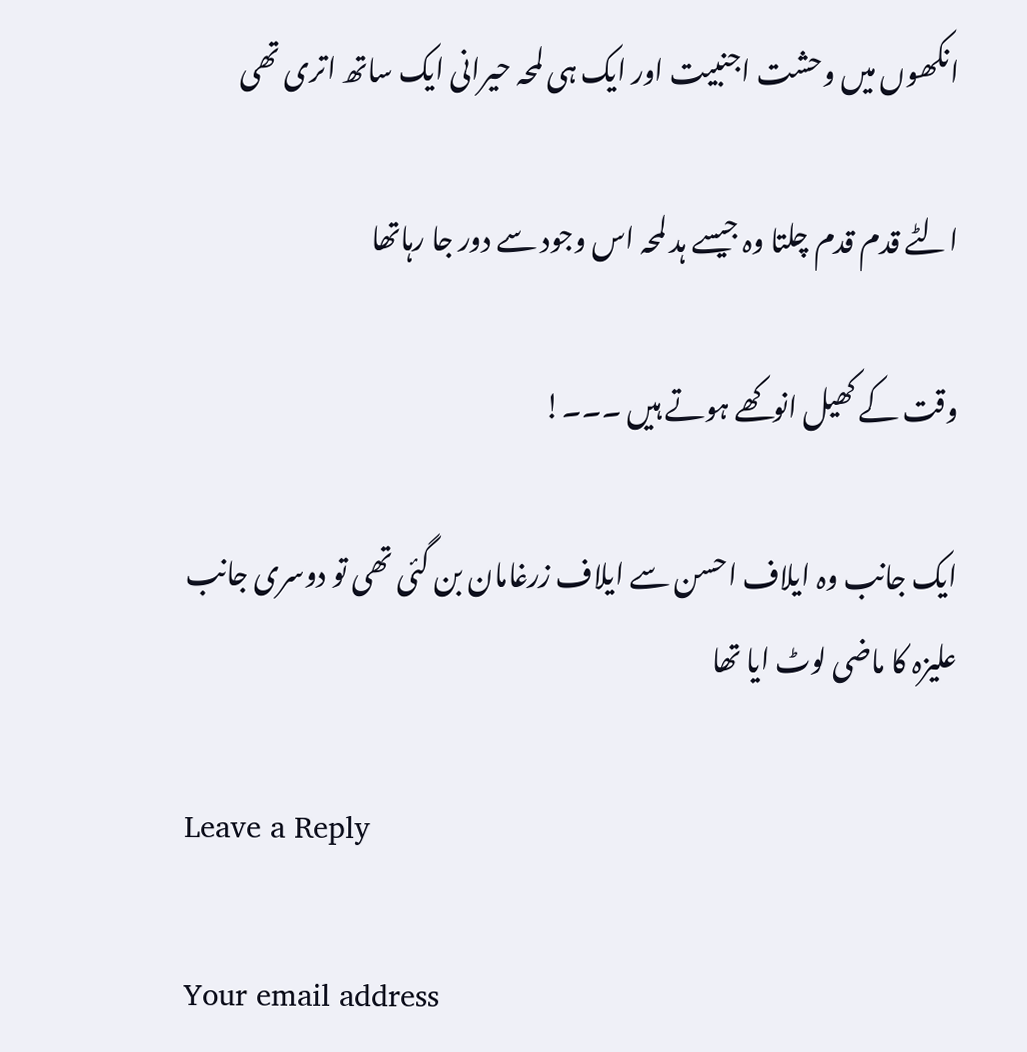انکھوں میں وحشت اجنبیت اور ایک ہی لمحہ حیرانی ایک ساتھ اتری تھی

الٹے قدم قدم چلتا وہ جیسے ہد لمحہ اس وجود سے دور جا رہاتھا

وقت کے کھیل انوکھے ہوتے ہیں ۔۔۔!

ایک جانب وہ ایلاف احسن سے ایلاف زرغامان بن گئی تھی تو دوسری جانب علیزہ کا ماضی لوٹ ایا تھا

Leave a Reply

Your email address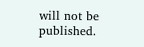will not be published.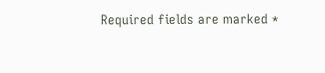Required fields are marked *